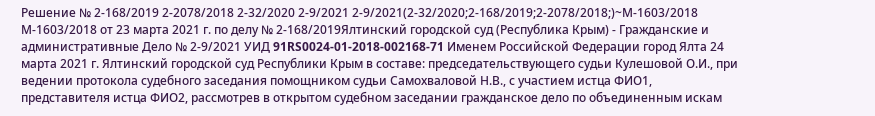Решение № 2-168/2019 2-2078/2018 2-32/2020 2-9/2021 2-9/2021(2-32/2020;2-168/2019;2-2078/2018;)~М-1603/2018 М-1603/2018 от 23 марта 2021 г. по делу № 2-168/2019Ялтинский городской суд (Республика Крым) - Гражданские и административные Дело № 2-9/2021 УИД 91RS0024-01-2018-002168-71 Именем Российской Федерации город Ялта 24 марта 2021 г. Ялтинский городской суд Республики Крым в составе: председательствующего судьи Кулешовой О.И., при ведении протокола судебного заседания помощником судьи Самохваловой Н.В., с участием истца ФИО1, представителя истца ФИО2, рассмотрев в открытом судебном заседании гражданское дело по объединенным искам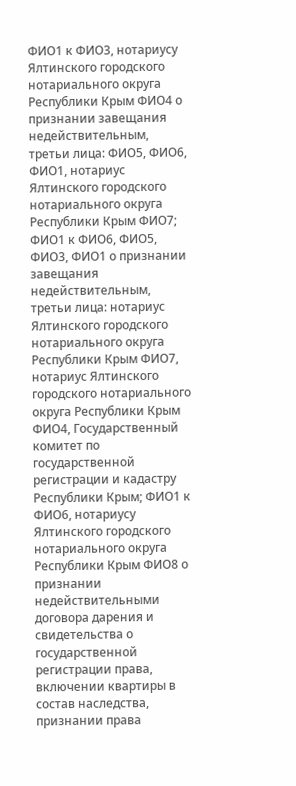ФИО1 к ФИО3, нотариусу Ялтинского городского нотариального округа Республики Крым ФИО4 о признании завещания недействительным, третьи лица: ФИО5, ФИО6, ФИО1, нотариус Ялтинского городского нотариального округа Республики Крым ФИО7; ФИО1 к ФИО6, ФИО5, ФИО3, ФИО1 о признании завещания недействительным, третьи лица: нотариус Ялтинского городского нотариального округа Республики Крым ФИО7, нотариус Ялтинского городского нотариального округа Республики Крым ФИО4, Государственный комитет по государственной регистрации и кадастру Республики Крым; ФИО1 к ФИО6, нотариусу Ялтинского городского нотариального округа Республики Крым ФИО8 о признании недействительными договора дарения и свидетельства о государственной регистрации права, включении квартиры в состав наследства, признании права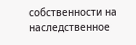собственности на наследственное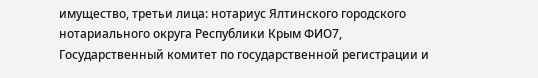имущество, третьи лица: нотариус Ялтинского городского нотариального округа Республики Крым ФИО7, Государственный комитет по государственной регистрации и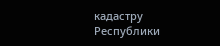кадастру Республики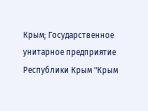Крым; Государственное унитарное предприятие Республики Крым "Крым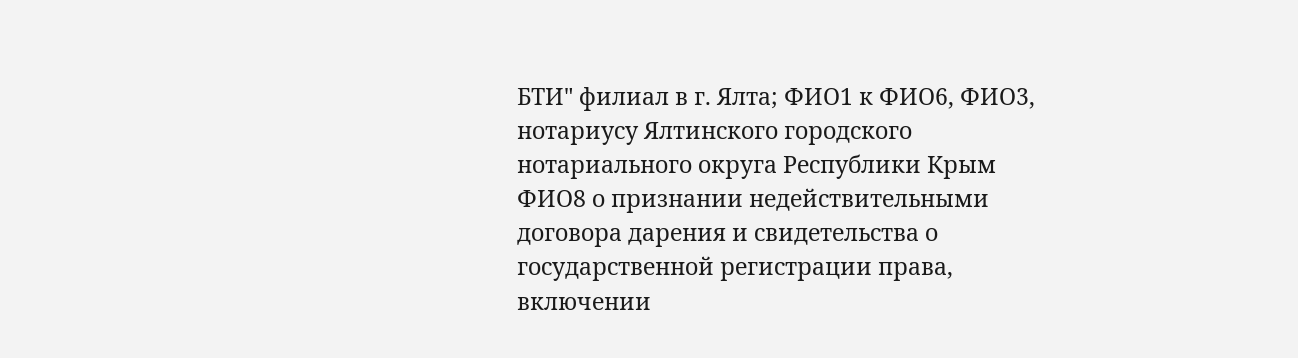БТИ" филиал в г. Ялта; ФИО1 к ФИО6, ФИО3, нотариусу Ялтинского городского нотариального округа Республики Крым ФИО8 о признании недействительными договора дарения и свидетельства о государственной регистрации права, включении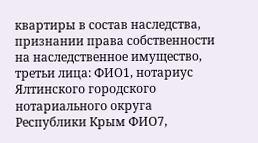квартиры в состав наследства, признании права собственности на наследственное имущество, третьи лица: ФИО1, нотариус Ялтинского городского нотариального округа Республики Крым ФИО7,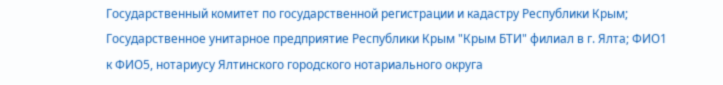Государственный комитет по государственной регистрации и кадастру Республики Крым; Государственное унитарное предприятие Республики Крым "Крым БТИ" филиал в г. Ялта; ФИО1 к ФИО5, нотариусу Ялтинского городского нотариального округа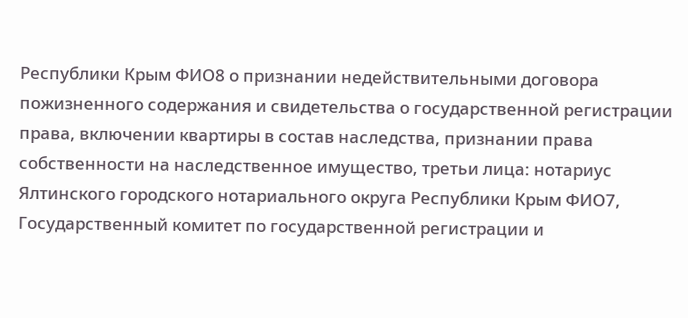Республики Крым ФИО8 о признании недействительными договора пожизненного содержания и свидетельства о государственной регистрации права, включении квартиры в состав наследства, признании права собственности на наследственное имущество, третьи лица: нотариус Ялтинского городского нотариального округа Республики Крым ФИО7, Государственный комитет по государственной регистрации и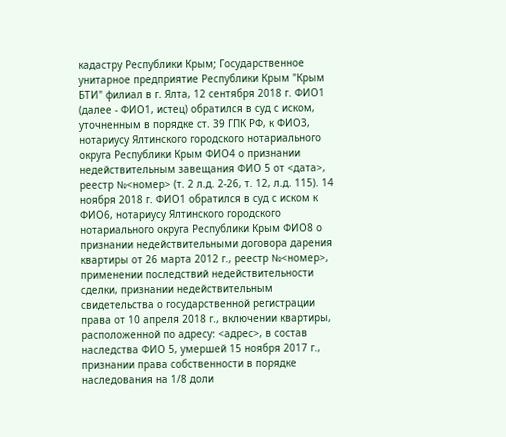кадастру Республики Крым; Государственное унитарное предприятие Республики Крым "Крым БТИ" филиал в г. Ялта, 12 сентября 2018 г. ФИО1 (далее - ФИО1, истец) обратился в суд с иском, уточненным в порядке ст. 39 ГПК РФ, к ФИО3, нотариусу Ялтинского городского нотариального округа Республики Крым ФИО4 о признании недействительным завещания ФИО 5 от <дата>, реестр №<номер> (т. 2 л.д. 2-26, т. 12, л.д. 115). 14 ноября 2018 г. ФИО1 обратился в суд с иском к ФИО6, нотариусу Ялтинского городского нотариального округа Республики Крым ФИО8 о признании недействительными договора дарения квартиры от 26 марта 2012 г., реестр №<номер>, применении последствий недействительности сделки, признании недействительным свидетельства о государственной регистрации права от 10 апреля 2018 г., включении квартиры, расположенной по адресу: <адрес>, в состав наследства ФИО 5, умершей 15 ноября 2017 г., признании права собственности в порядке наследования на 1/8 доли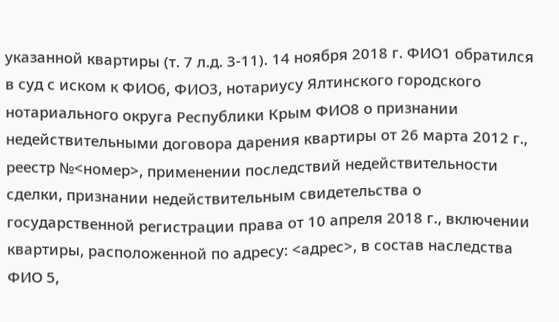указанной квартиры (т. 7 л.д. 3-11). 14 ноября 2018 г. ФИО1 обратился в суд с иском к ФИО6, ФИО3, нотариусу Ялтинского городского нотариального округа Республики Крым ФИО8 о признании недействительными договора дарения квартиры от 26 марта 2012 г., реестр №<номер>, применении последствий недействительности сделки, признании недействительным свидетельства о государственной регистрации права от 10 апреля 2018 г., включении квартиры, расположенной по адресу: <адрес>, в состав наследства ФИО 5,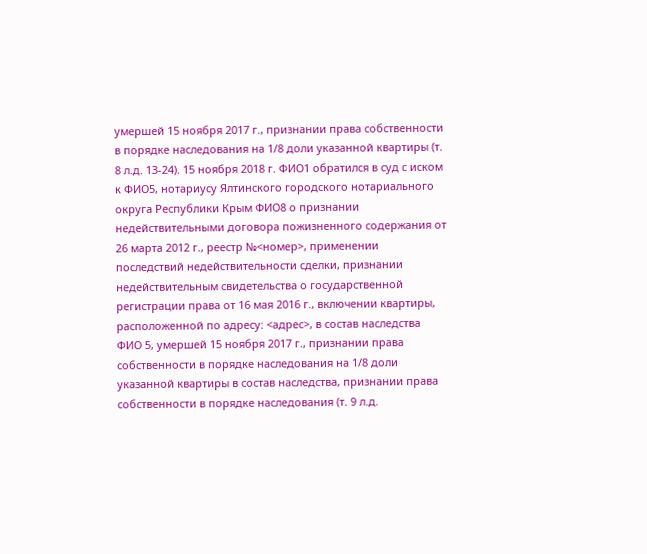умершей 15 ноября 2017 г., признании права собственности в порядке наследования на 1/8 доли указанной квартиры (т. 8 л.д. 13-24). 15 ноября 2018 г. ФИО1 обратился в суд с иском к ФИО5, нотариусу Ялтинского городского нотариального округа Республики Крым ФИО8 о признании недействительными договора пожизненного содержания от 26 марта 2012 г., реестр №<номер>, применении последствий недействительности сделки, признании недействительным свидетельства о государственной регистрации права от 16 мая 2016 г., включении квартиры, расположенной по адресу: <адрес>, в состав наследства ФИО 5, умершей 15 ноября 2017 г., признании права собственности в порядке наследования на 1/8 доли указанной квартиры в состав наследства, признании права собственности в порядке наследования (т. 9 л.д.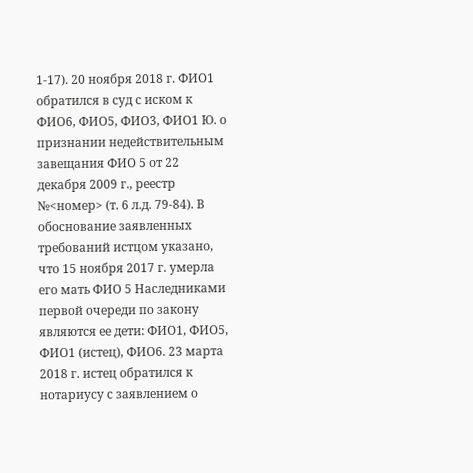1-17). 20 ноября 2018 г. ФИО1 обратился в суд с иском к ФИО6, ФИО5, ФИО3, ФИО1 Ю. о признании недействительным завещания ФИО 5 от 22 декабря 2009 г., реестр №<номер> (т. 6 л.д. 79-84). В обоснование заявленных требований истцом указано, что 15 ноября 2017 г. умерла его мать ФИО 5 Наследниками первой очереди по закону являются ее дети: ФИО1, ФИО5, ФИО1 (истец), ФИО6. 23 марта 2018 г. истец обратился к нотариусу с заявлением о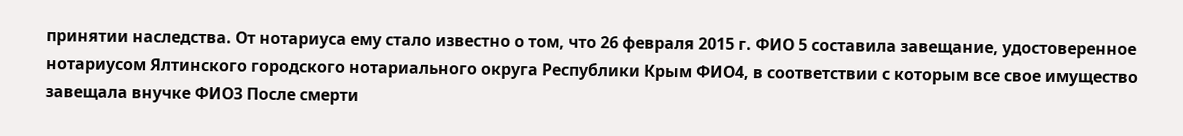принятии наследства. От нотариуса ему стало известно о том, что 26 февраля 2015 г. ФИО 5 составила завещание, удостоверенное нотариусом Ялтинского городского нотариального округа Республики Крым ФИО4, в соответствии с которым все свое имущество завещала внучке ФИО3 После смерти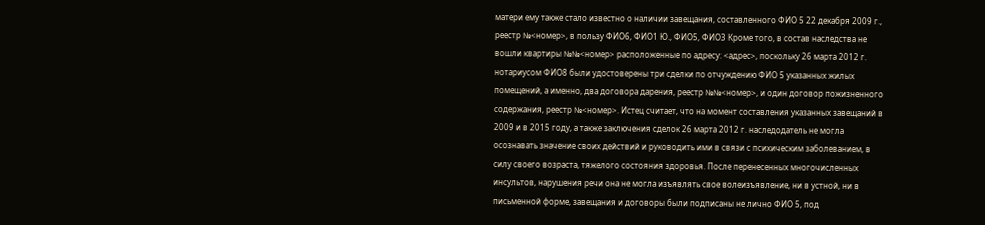матери ему также стало известно о наличии завещания, составленного ФИО 5 22 декабря 2009 г., реестр №<номер>, в пользу ФИО6, ФИО1 Ю., ФИО5, ФИО3 Кроме того, в состав наследства не вошли квартиры №№<номер> расположенные по адресу: <адрес>, поскольку 26 марта 2012 г. нотариусом ФИО8 были удостоверены три сделки по отчуждению ФИО 5 указанных жилых помещений, а именно, два договора дарения, реестр №№<номер>, и один договор пожизненного содержания, реестр №<номер>. Истец считает, что на момент составления указанных завещаний в 2009 и в 2015 году, а также заключения сделок 26 марта 2012 г. наследодатель не могла осознавать значение своих действий и руководить ими в связи с психическим заболеванием, в силу своего возраста, тяжелого состояния здоровья. После перенесенных многочисленных инсультов, нарушения речи она не могла изъявлять свое волеизъявление, ни в устной, ни в письменной форме, завещания и договоры были подписаны не лично ФИО 5, под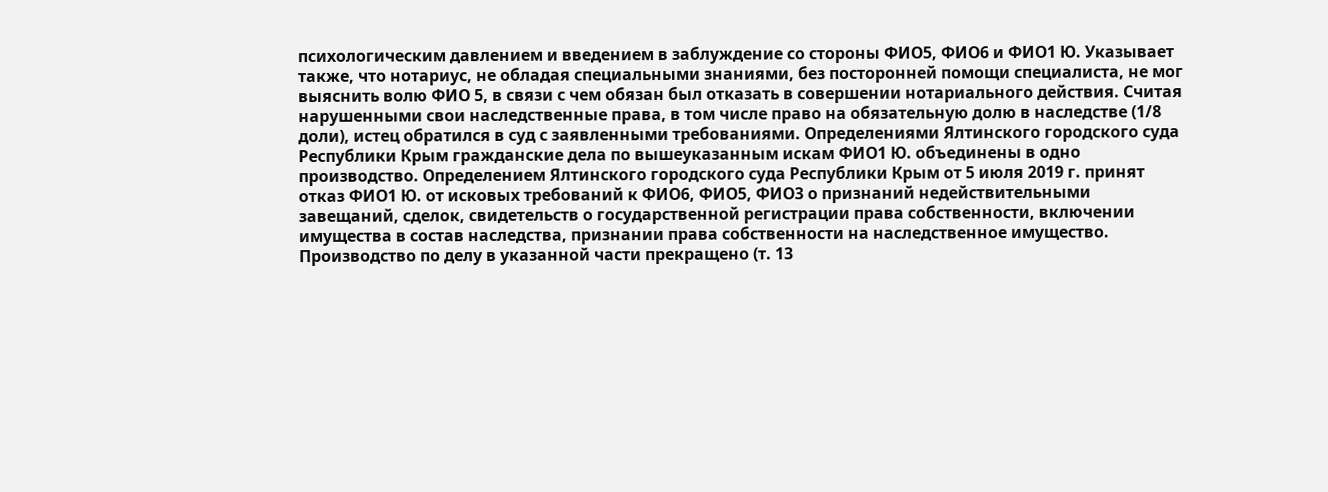психологическим давлением и введением в заблуждение со стороны ФИО5, ФИО6 и ФИО1 Ю. Указывает также, что нотариус, не обладая специальными знаниями, без посторонней помощи специалиста, не мог выяснить волю ФИО 5, в связи с чем обязан был отказать в совершении нотариального действия. Считая нарушенными свои наследственные права, в том числе право на обязательную долю в наследстве (1/8 доли), истец обратился в суд с заявленными требованиями. Определениями Ялтинского городского суда Республики Крым гражданские дела по вышеуказанным искам ФИО1 Ю. объединены в одно производство. Определением Ялтинского городского суда Республики Крым от 5 июля 2019 г. принят отказ ФИО1 Ю. от исковых требований к ФИО6, ФИО5, ФИО3 о признаний недействительными завещаний, сделок, свидетельств о государственной регистрации права собственности, включении имущества в состав наследства, признании права собственности на наследственное имущество. Производство по делу в указанной части прекращено (т. 13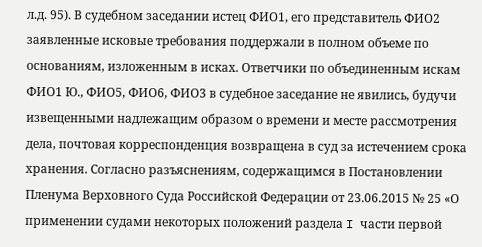л.д. 95). В судебном заседании истец ФИО1, его представитель ФИО2 заявленные исковые требования поддержали в полном объеме по основаниям, изложенным в исках. Ответчики по объединенным искам ФИО1 Ю., ФИО5, ФИО6, ФИО3 в судебное заседание не явились, будучи извещенными надлежащим образом о времени и месте рассмотрения дела, почтовая корреспонденция возвращена в суд за истечением срока хранения. Согласно разъяснениям, содержащимся в Постановлении Пленума Верховного Суда Российской Федерации от 23.06.2015 № 25 «О применении судами некоторых положений раздела I части первой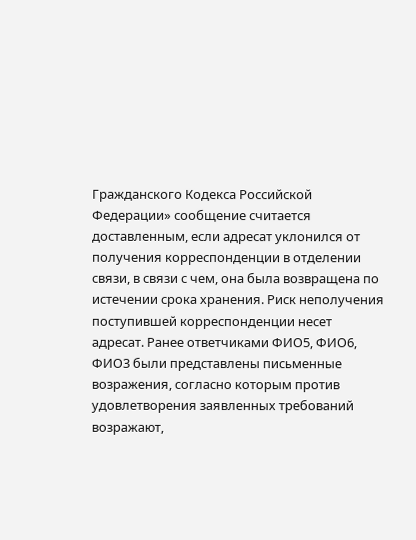Гражданского Кодекса Российской Федерации» сообщение считается доставленным, если адресат уклонился от получения корреспонденции в отделении связи, в связи с чем, она была возвращена по истечении срока хранения. Риск неполучения поступившей корреспонденции несет адресат. Ранее ответчиками ФИО5, ФИО6, ФИО3 были представлены письменные возражения, согласно которым против удовлетворения заявленных требований возражают,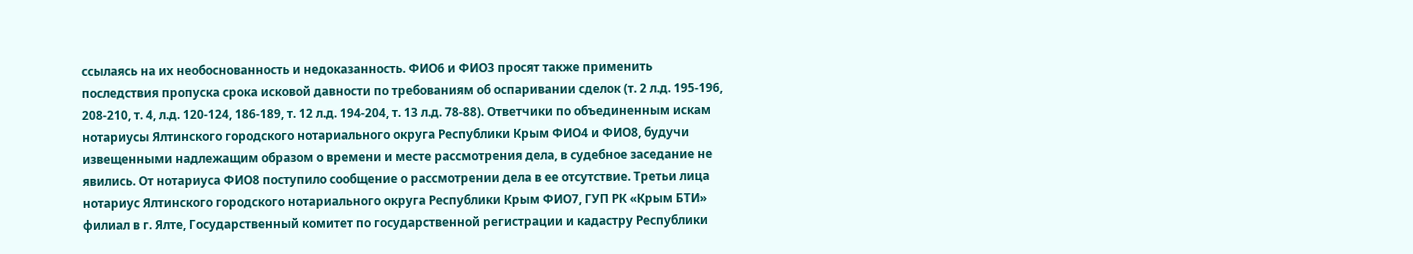ссылаясь на их необоснованность и недоказанность. ФИО6 и ФИО3 просят также применить последствия пропуска срока исковой давности по требованиям об оспаривании сделок (т. 2 л.д. 195-196, 208-210, т. 4, л.д. 120-124, 186-189, т. 12 л.д. 194-204, т. 13 л.д. 78-88). Ответчики по объединенным искам нотариусы Ялтинского городского нотариального округа Республики Крым ФИО4 и ФИО8, будучи извещенными надлежащим образом о времени и месте рассмотрения дела, в судебное заседание не явились. От нотариуса ФИО8 поступило сообщение о рассмотрении дела в ее отсутствие. Третьи лица нотариус Ялтинского городского нотариального округа Республики Крым ФИО7, ГУП РК «Крым БТИ» филиал в г. Ялте, Государственный комитет по государственной регистрации и кадастру Республики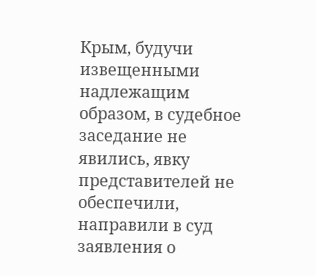Крым, будучи извещенными надлежащим образом, в судебное заседание не явились, явку представителей не обеспечили, направили в суд заявления о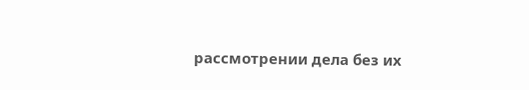рассмотрении дела без их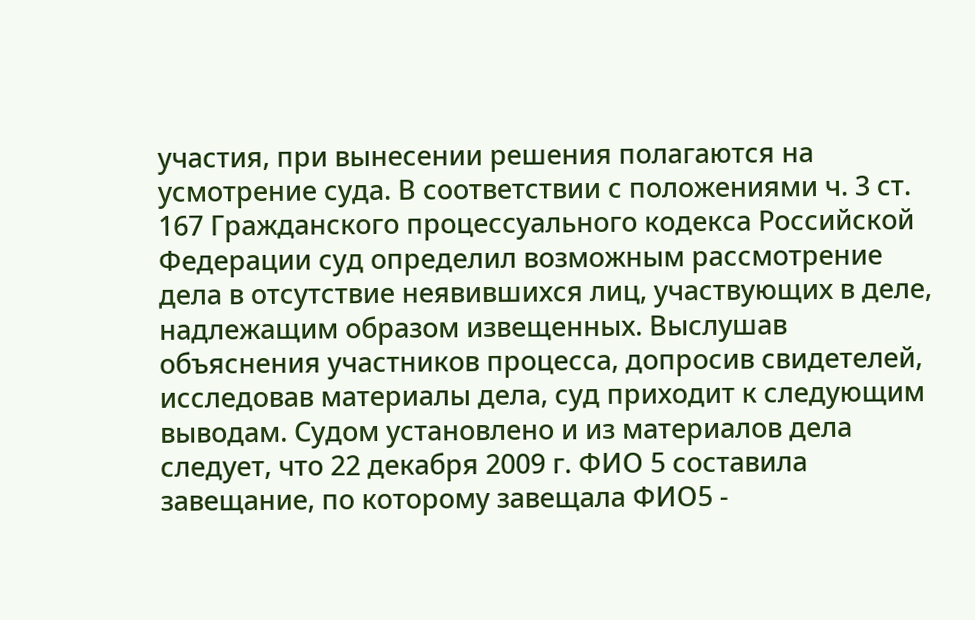участия, при вынесении решения полагаются на усмотрение суда. В соответствии с положениями ч. 3 ст. 167 Гражданского процессуального кодекса Российской Федерации суд определил возможным рассмотрение дела в отсутствие неявившихся лиц, участвующих в деле, надлежащим образом извещенных. Выслушав объяснения участников процесса, допросив свидетелей, исследовав материалы дела, суд приходит к следующим выводам. Судом установлено и из материалов дела следует, что 22 декабря 2009 г. ФИО 5 составила завещание, по которому завещала ФИО5 -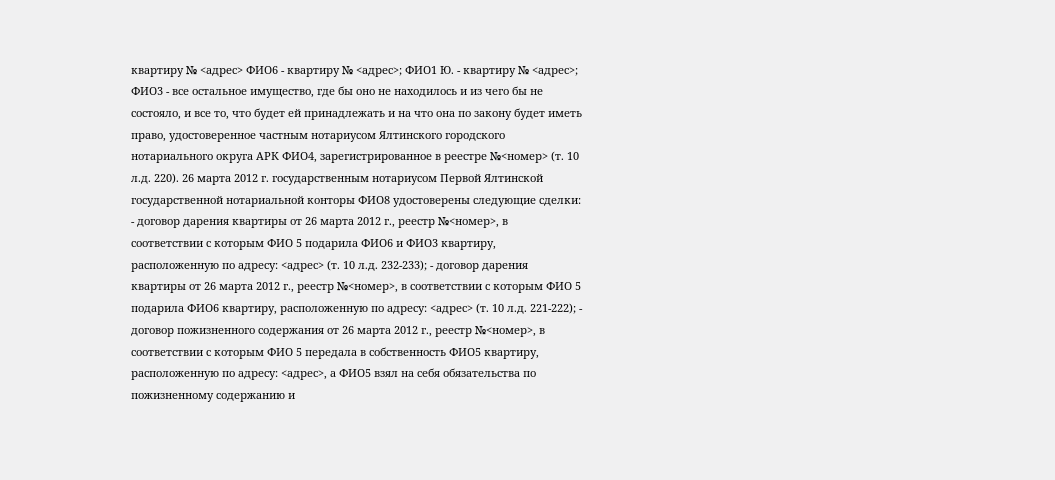квартиру № <адрес> ФИО6 - квартиру № <адрес>; ФИО1 Ю. - квартиру № <адрес>; ФИО3 - все остальное имущество, где бы оно не находилось и из чего бы не состояло, и все то, что будет ей принадлежать и на что она по закону будет иметь право, удостоверенное частным нотариусом Ялтинского городского нотариального округа АРК ФИО4, зарегистрированное в реестре №<номер> (т. 10 л.д. 220). 26 марта 2012 г. государственным нотариусом Первой Ялтинской государственной нотариальной конторы ФИО8 удостоверены следующие сделки: - договор дарения квартиры от 26 марта 2012 г., реестр №<номер>, в соответствии с которым ФИО 5 подарила ФИО6 и ФИО3 квартиру, расположенную по адресу: <адрес> (т. 10 л.д. 232-233); - договор дарения квартиры от 26 марта 2012 г., реестр №<номер>, в соответствии с которым ФИО 5 подарила ФИО6 квартиру, расположенную по адресу: <адрес> (т. 10 л.д. 221-222); - договор пожизненного содержания от 26 марта 2012 г., реестр №<номер>, в соответствии с которым ФИО 5 передала в собственность ФИО5 квартиру, расположенную по адресу: <адрес>, а ФИО5 взял на себя обязательства по пожизненному содержанию и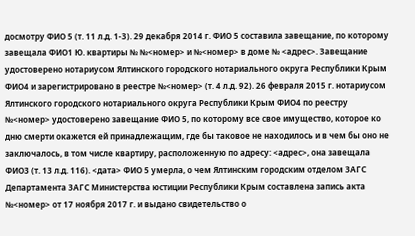досмотру ФИО 5 (т. 11 л.д. 1-3). 29 декабря 2014 г. ФИО 5 составила завещание, по которому завещала ФИО1 Ю. квартиры № №<номер> и №<номер> в доме № <адрес>. Завещание удостоверено нотариусом Ялтинского городского нотариального округа Республики Крым ФИО4 и зарегистрировано в реестре №<номер> (т. 4 л.д. 92). 26 февраля 2015 г. нотариусом Ялтинского городского нотариального округа Республики Крым ФИО4 по реестру №<номер> удостоверено завещание ФИО 5, по которому все свое имущество, которое ко дню смерти окажется ей принадлежащим, где бы таковое не находилось и в чем бы оно не заключалось, в том числе квартиру, расположенную по адресу: <адрес>, она завещала ФИО3 (т. 13 л.д. 116). <дата> ФИО 5 умерла, о чем Ялтинским городским отделом ЗАГС Департамента ЗАГС Министерства юстиции Республики Крым составлена запись акта №<номер> от 17 ноября 2017 г. и выдано свидетельство о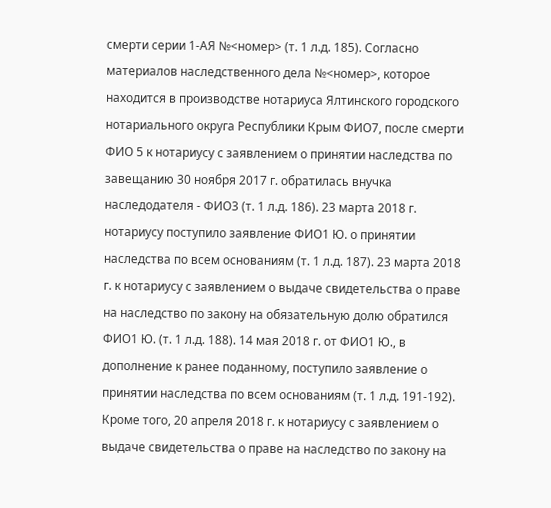смерти серии 1-АЯ №<номер> (т. 1 л.д. 185). Согласно материалов наследственного дела №<номер>, которое находится в производстве нотариуса Ялтинского городского нотариального округа Республики Крым ФИО7, после смерти ФИО 5 к нотариусу с заявлением о принятии наследства по завещанию 30 ноября 2017 г. обратилась внучка наследодателя - ФИО3 (т. 1 л.д. 186). 23 марта 2018 г. нотариусу поступило заявление ФИО1 Ю. о принятии наследства по всем основаниям (т. 1 л.д. 187). 23 марта 2018 г. к нотариусу с заявлением о выдаче свидетельства о праве на наследство по закону на обязательную долю обратился ФИО1 Ю. (т. 1 л.д. 188). 14 мая 2018 г. от ФИО1 Ю., в дополнение к ранее поданному, поступило заявление о принятии наследства по всем основаниям (т. 1 л.д. 191-192). Кроме того, 20 апреля 2018 г. к нотариусу с заявлением о выдаче свидетельства о праве на наследство по закону на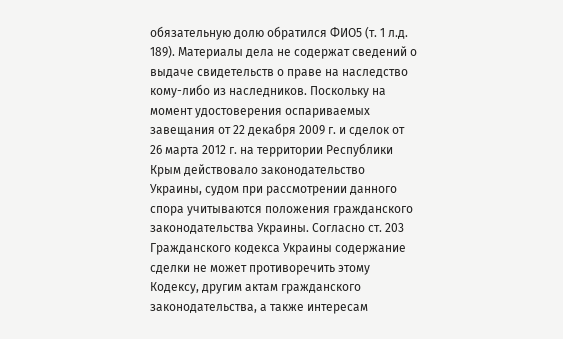обязательную долю обратился ФИО5 (т. 1 л.д. 189). Материалы дела не содержат сведений о выдаче свидетельств о праве на наследство кому-либо из наследников. Поскольку на момент удостоверения оспариваемых завещания от 22 декабря 2009 г. и сделок от 26 марта 2012 г. на территории Республики Крым действовало законодательство Украины, судом при рассмотрении данного спора учитываются положения гражданского законодательства Украины. Согласно ст. 203 Гражданского кодекса Украины содержание сделки не может противоречить этому Кодексу, другим актам гражданского законодательства, а также интересам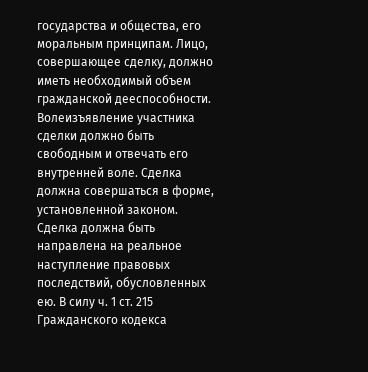государства и общества, его моральным принципам. Лицо, совершающее сделку, должно иметь необходимый объем гражданской дееспособности. Волеизъявление участника сделки должно быть свободным и отвечать его внутренней воле. Сделка должна совершаться в форме, установленной законом. Сделка должна быть направлена на реальное наступление правовых последствий, обусловленных ею. В силу ч. 1 ст. 215 Гражданского кодекса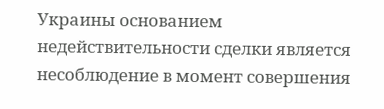Украины основанием недействительности сделки является несоблюдение в момент совершения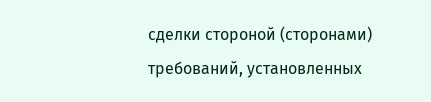сделки стороной (сторонами) требований, установленных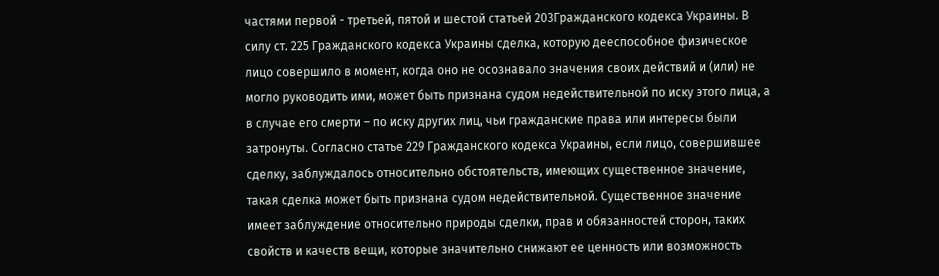частями первой - третьей, пятой и шестой статьей 203Гражданского кодекса Украины. В силу ст. 225 Гражданского кодекса Украины сделка, которую дееспособное физическое лицо совершило в момент, когда оно не осознавало значения своих действий и (или) не могло руководить ими, может быть признана судом недействительной по иску этого лица, а в случае его смерти – по иску других лиц, чьи гражданские права или интересы были затронуты. Согласно статье 229 Гражданского кодекса Украины, если лицо, совершившее сделку, заблуждалось относительно обстоятельств, имеющих существенное значение, такая сделка может быть признана судом недействительной. Существенное значение имеет заблуждение относительно природы сделки, прав и обязанностей сторон, таких свойств и качеств вещи, которые значительно снижают ее ценность или возможность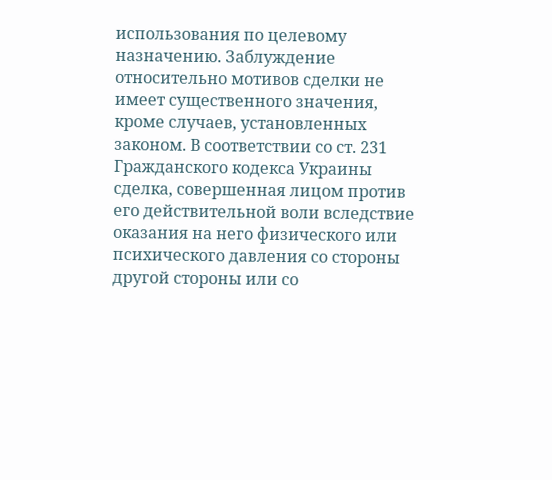использования по целевому назначению. Заблуждение относительно мотивов сделки не имеет существенного значения, кроме случаев, установленных законом. В соответствии со ст. 231 Гражданского кодекса Украины сделка, совершенная лицом против его действительной воли вследствие оказания на него физического или психического давления со стороны другой стороны или со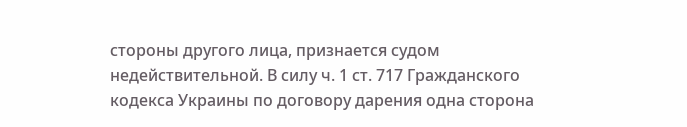стороны другого лица, признается судом недействительной. В силу ч. 1 ст. 717 Гражданского кодекса Украины по договору дарения одна сторона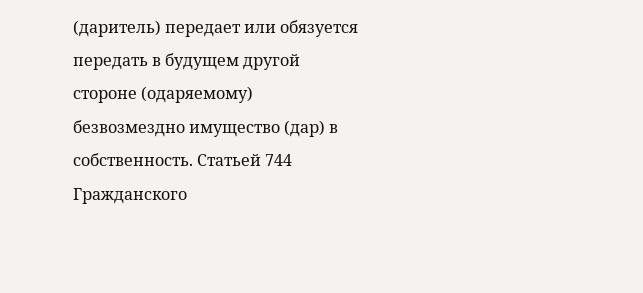(даритель) передает или обязуется передать в будущем другой стороне (одаряемому) безвозмездно имущество (дар) в собственность. Статьей 744 Гражданского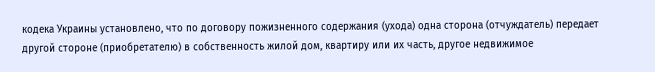кодека Украины установлено, что по договору пожизненного содержания (ухода) одна сторона (отчуждатель) передает другой стороне (приобретателю) в собственность жилой дом, квартиру или их часть, другое недвижимое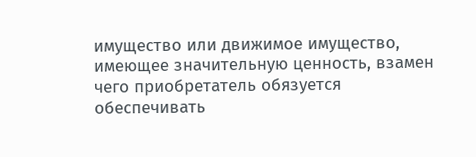имущество или движимое имущество, имеющее значительную ценность, взамен чего приобретатель обязуется обеспечивать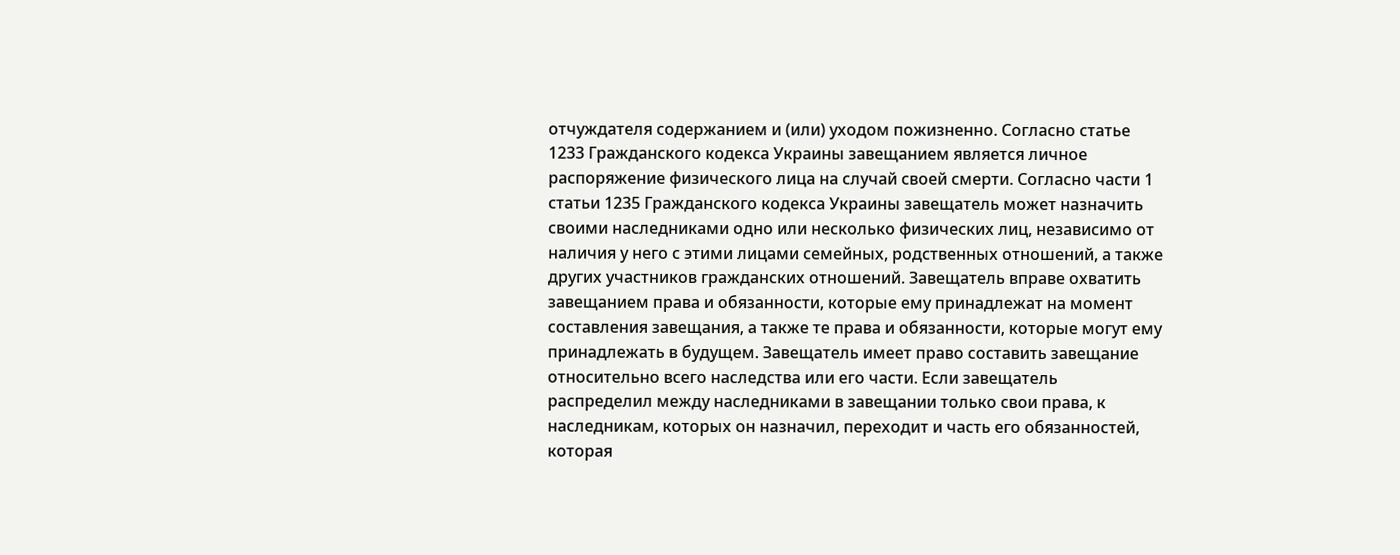отчуждателя содержанием и (или) уходом пожизненно. Согласно статье 1233 Гражданского кодекса Украины завещанием является личное распоряжение физического лица на случай своей смерти. Согласно части 1 статьи 1235 Гражданского кодекса Украины завещатель может назначить своими наследниками одно или несколько физических лиц, независимо от наличия у него с этими лицами семейных, родственных отношений, а также других участников гражданских отношений. Завещатель вправе охватить завещанием права и обязанности, которые ему принадлежат на момент составления завещания, а также те права и обязанности, которые могут ему принадлежать в будущем. Завещатель имеет право составить завещание относительно всего наследства или его части. Если завещатель распределил между наследниками в завещании только свои права, к наследникам, которых он назначил, переходит и часть его обязанностей, которая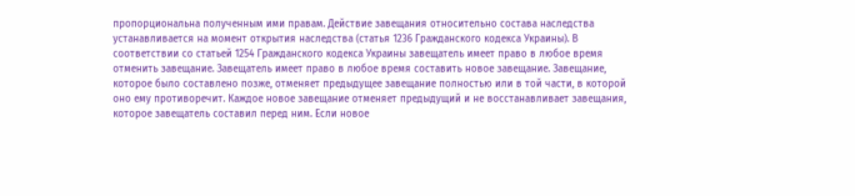пропорциональна полученным ими правам. Действие завещания относительно состава наследства устанавливается на момент открытия наследства (статья 1236 Гражданского кодекса Украины). В соответствии со статьей 1254 Гражданского кодекса Украины завещатель имеет право в любое время отменить завещание. Завещатель имеет право в любое время составить новое завещание. Завещание, которое было составлено позже, отменяет предыдущее завещание полностью или в той части, в которой оно ему противоречит. Каждое новое завещание отменяет предыдущий и не восстанавливает завещания, которое завещатель составил перед ним. Если новое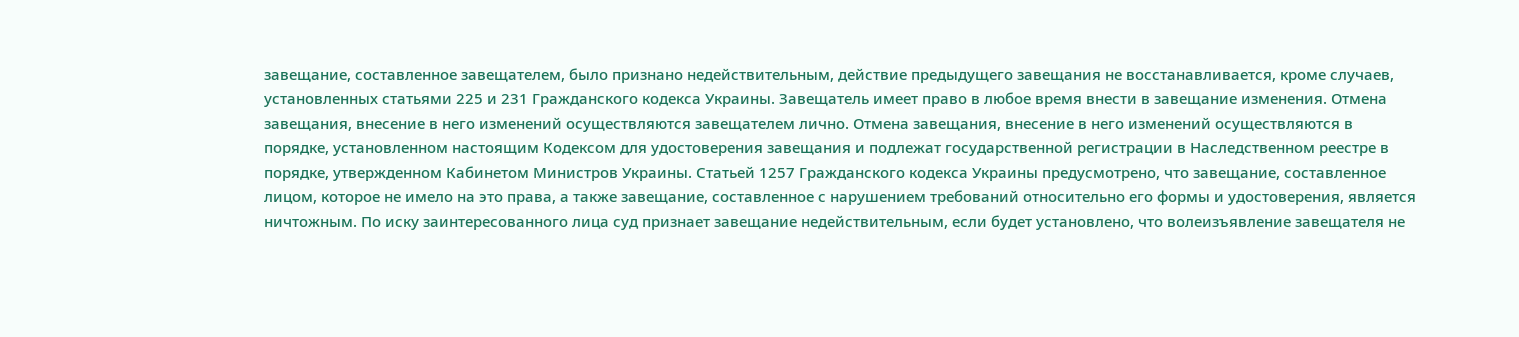завещание, составленное завещателем, было признано недействительным, действие предыдущего завещания не восстанавливается, кроме случаев, установленных статьями 225 и 231 Гражданского кодекса Украины. Завещатель имеет право в любое время внести в завещание изменения. Отмена завещания, внесение в него изменений осуществляются завещателем лично. Отмена завещания, внесение в него изменений осуществляются в порядке, установленном настоящим Кодексом для удостоверения завещания и подлежат государственной регистрации в Наследственном реестре в порядке, утвержденном Кабинетом Министров Украины. Статьей 1257 Гражданского кодекса Украины предусмотрено, что завещание, составленное лицом, которое не имело на это права, а также завещание, составленное с нарушением требований относительно его формы и удостоверения, является ничтожным. По иску заинтересованного лица суд признает завещание недействительным, если будет установлено, что волеизъявление завещателя не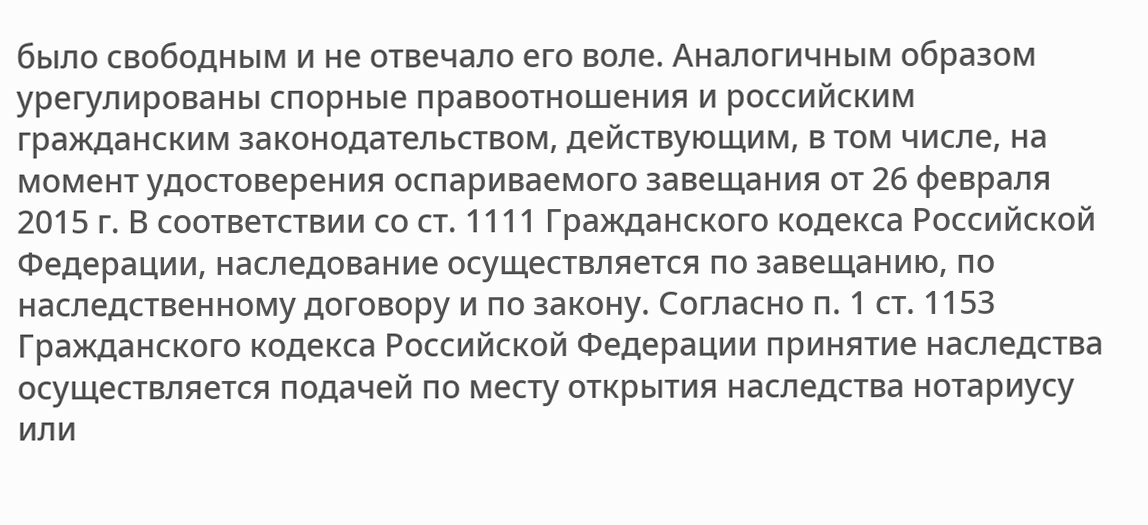было свободным и не отвечало его воле. Аналогичным образом урегулированы спорные правоотношения и российским гражданским законодательством, действующим, в том числе, на момент удостоверения оспариваемого завещания от 26 февраля 2015 г. В соответствии со ст. 1111 Гражданского кодекса Российской Федерации, наследование осуществляется по завещанию, по наследственному договору и по закону. Согласно п. 1 ст. 1153 Гражданского кодекса Российской Федерации принятие наследства осуществляется подачей по месту открытия наследства нотариусу или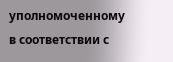уполномоченному в соответствии с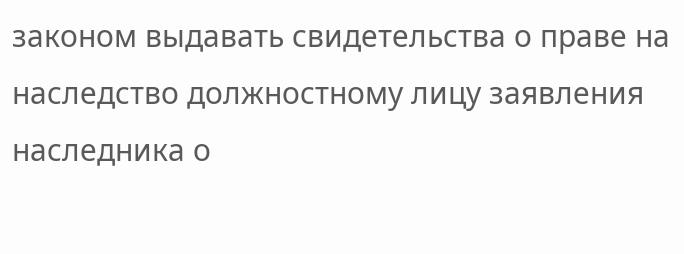законом выдавать свидетельства о праве на наследство должностному лицу заявления наследника о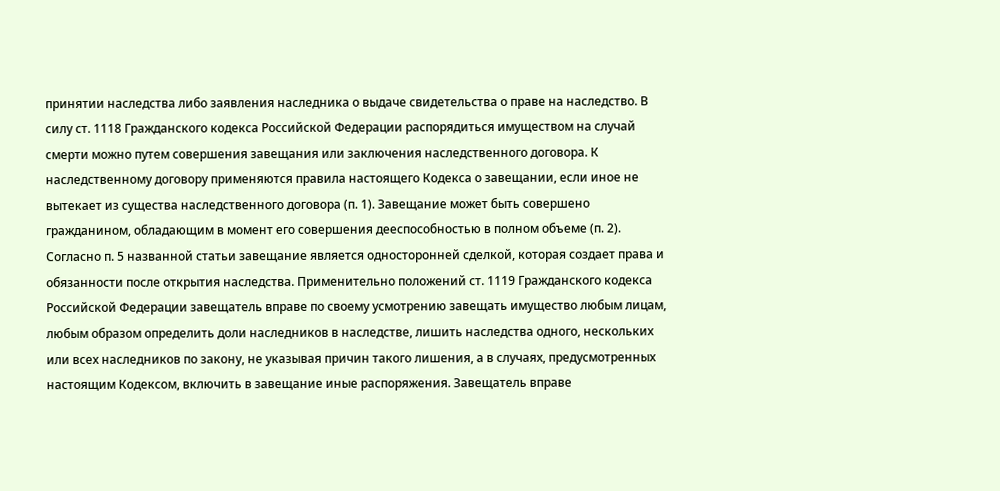принятии наследства либо заявления наследника о выдаче свидетельства о праве на наследство. В силу ст. 1118 Гражданского кодекса Российской Федерации распорядиться имуществом на случай смерти можно путем совершения завещания или заключения наследственного договора. К наследственному договору применяются правила настоящего Кодекса о завещании, если иное не вытекает из существа наследственного договора (п. 1). Завещание может быть совершено гражданином, обладающим в момент его совершения дееспособностью в полном объеме (п. 2). Согласно п. 5 названной статьи завещание является односторонней сделкой, которая создает права и обязанности после открытия наследства. Применительно положений ст. 1119 Гражданского кодекса Российской Федерации завещатель вправе по своему усмотрению завещать имущество любым лицам, любым образом определить доли наследников в наследстве, лишить наследства одного, нескольких или всех наследников по закону, не указывая причин такого лишения, а в случаях, предусмотренных настоящим Кодексом, включить в завещание иные распоряжения. Завещатель вправе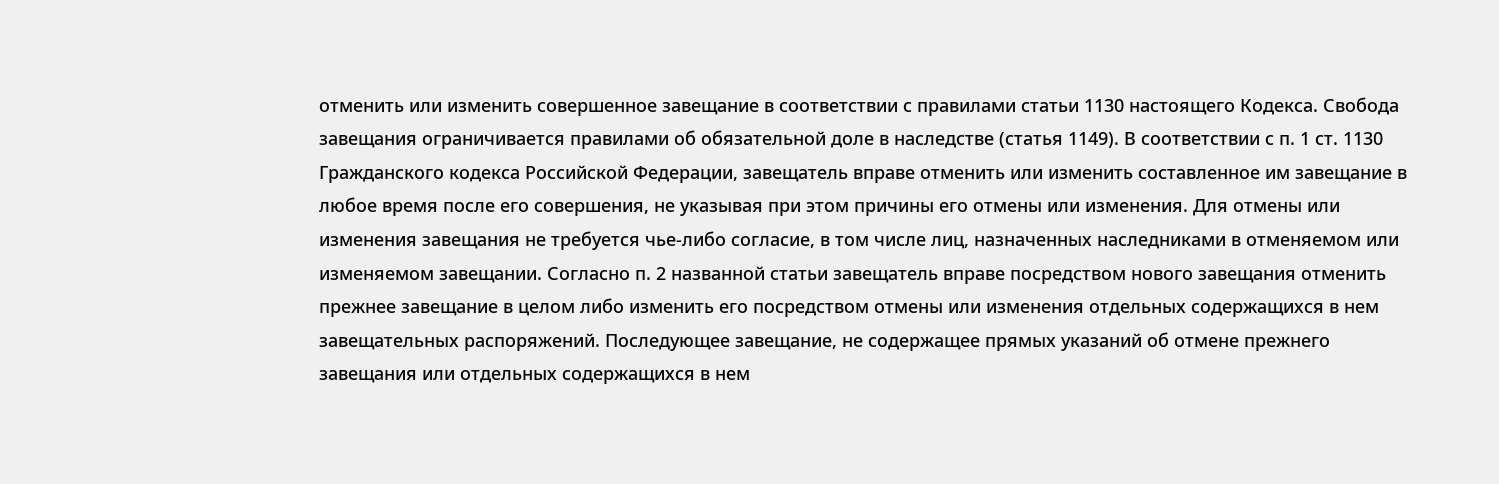отменить или изменить совершенное завещание в соответствии с правилами статьи 1130 настоящего Кодекса. Свобода завещания ограничивается правилами об обязательной доле в наследстве (статья 1149). В соответствии с п. 1 ст. 1130 Гражданского кодекса Российской Федерации, завещатель вправе отменить или изменить составленное им завещание в любое время после его совершения, не указывая при этом причины его отмены или изменения. Для отмены или изменения завещания не требуется чье-либо согласие, в том числе лиц, назначенных наследниками в отменяемом или изменяемом завещании. Согласно п. 2 названной статьи завещатель вправе посредством нового завещания отменить прежнее завещание в целом либо изменить его посредством отмены или изменения отдельных содержащихся в нем завещательных распоряжений. Последующее завещание, не содержащее прямых указаний об отмене прежнего завещания или отдельных содержащихся в нем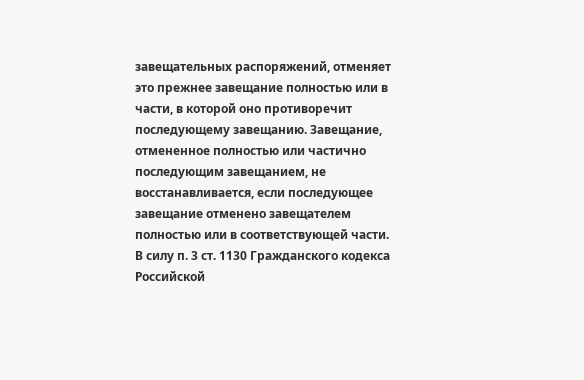завещательных распоряжений, отменяет это прежнее завещание полностью или в части, в которой оно противоречит последующему завещанию. Завещание, отмененное полностью или частично последующим завещанием, не восстанавливается, если последующее завещание отменено завещателем полностью или в соответствующей части. В силу п. 3 ст. 1130 Гражданского кодекса Российской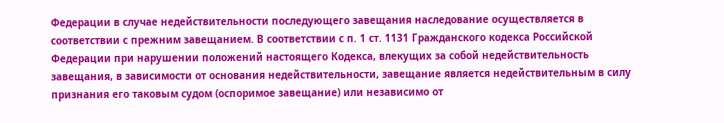Федерации в случае недействительности последующего завещания наследование осуществляется в соответствии с прежним завещанием. В соответствии с п. 1 ст. 1131 Гражданского кодекса Российской Федерации при нарушении положений настоящего Кодекса, влекущих за собой недействительность завещания, в зависимости от основания недействительности, завещание является недействительным в силу признания его таковым судом (оспоримое завещание) или независимо от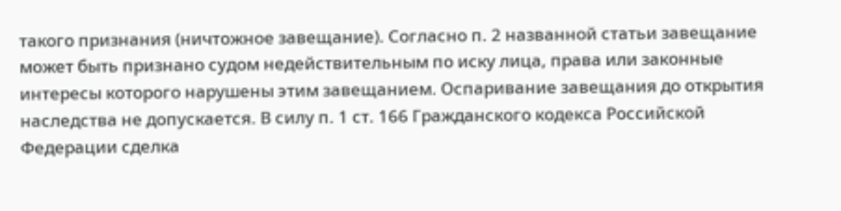такого признания (ничтожное завещание). Согласно п. 2 названной статьи завещание может быть признано судом недействительным по иску лица, права или законные интересы которого нарушены этим завещанием. Оспаривание завещания до открытия наследства не допускается. В силу п. 1 ст. 166 Гражданского кодекса Российской Федерации сделка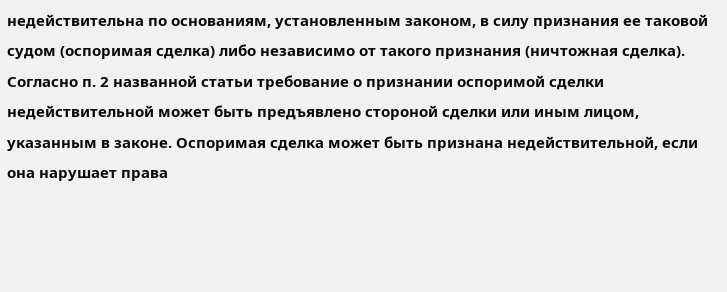недействительна по основаниям, установленным законом, в силу признания ее таковой судом (оспоримая сделка) либо независимо от такого признания (ничтожная сделка). Согласно п. 2 названной статьи требование о признании оспоримой сделки недействительной может быть предъявлено стороной сделки или иным лицом, указанным в законе. Оспоримая сделка может быть признана недействительной, если она нарушает права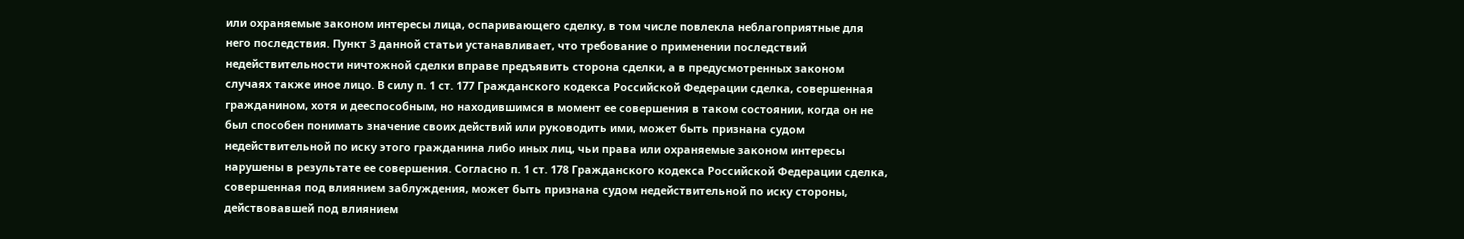или охраняемые законом интересы лица, оспаривающего сделку, в том числе повлекла неблагоприятные для него последствия. Пункт 3 данной статьи устанавливает, что требование о применении последствий недействительности ничтожной сделки вправе предъявить сторона сделки, а в предусмотренных законом случаях также иное лицо. В силу п. 1 ст. 177 Гражданского кодекса Российской Федерации сделка, совершенная гражданином, хотя и дееспособным, но находившимся в момент ее совершения в таком состоянии, когда он не был способен понимать значение своих действий или руководить ими, может быть признана судом недействительной по иску этого гражданина либо иных лиц, чьи права или охраняемые законом интересы нарушены в результате ее совершения. Согласно п. 1 ст. 178 Гражданского кодекса Российской Федерации сделка, совершенная под влиянием заблуждения, может быть признана судом недействительной по иску стороны, действовавшей под влиянием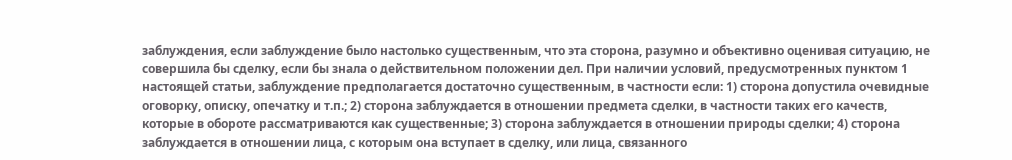заблуждения, если заблуждение было настолько существенным, что эта сторона, разумно и объективно оценивая ситуацию, не совершила бы сделку, если бы знала о действительном положении дел. При наличии условий, предусмотренных пунктом 1 настоящей статьи, заблуждение предполагается достаточно существенным, в частности если: 1) сторона допустила очевидные оговорку, описку, опечатку и т.п.; 2) сторона заблуждается в отношении предмета сделки, в частности таких его качеств, которые в обороте рассматриваются как существенные; 3) сторона заблуждается в отношении природы сделки; 4) сторона заблуждается в отношении лица, с которым она вступает в сделку, или лица, связанного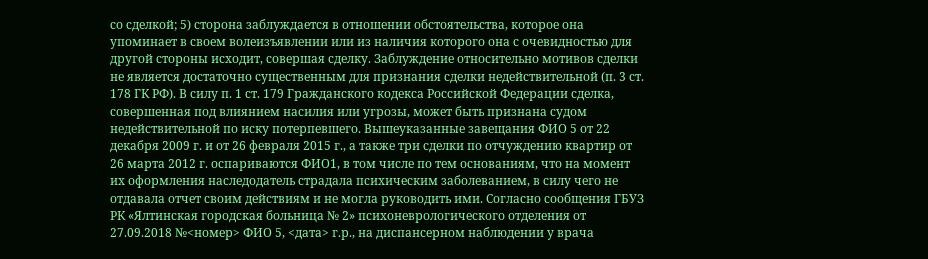со сделкой; 5) сторона заблуждается в отношении обстоятельства, которое она упоминает в своем волеизъявлении или из наличия которого она с очевидностью для другой стороны исходит, совершая сделку. Заблуждение относительно мотивов сделки не является достаточно существенным для признания сделки недействительной (п. 3 ст. 178 ГК РФ). В силу п. 1 ст. 179 Гражданского кодекса Российской Федерации сделка, совершенная под влиянием насилия или угрозы, может быть признана судом недействительной по иску потерпевшего. Вышеуказанные завещания ФИО 5 от 22 декабря 2009 г. и от 26 февраля 2015 г., а также три сделки по отчуждению квартир от 26 марта 2012 г. оспариваются ФИО1, в том числе по тем основаниям, что на момент их оформления наследодатель страдала психическим заболеванием, в силу чего не отдавала отчет своим действиям и не могла руководить ими. Согласно сообщения ГБУЗ РК «Ялтинская городская больница № 2» психоневрологического отделения от 27.09.2018 №<номер> ФИО 5, <дата> г.р., на диспансерном наблюдении у врача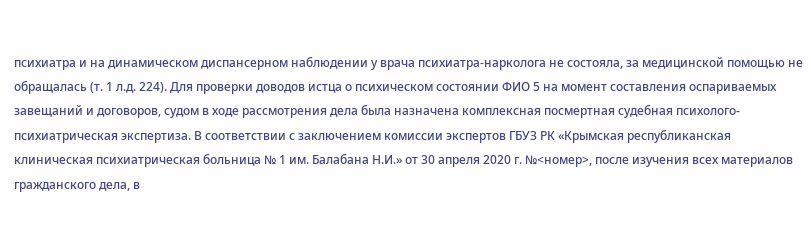психиатра и на динамическом диспансерном наблюдении у врача психиатра-нарколога не состояла, за медицинской помощью не обращалась (т. 1 л.д. 224). Для проверки доводов истца о психическом состоянии ФИО 5 на момент составления оспариваемых завещаний и договоров, судом в ходе рассмотрения дела была назначена комплексная посмертная судебная психолого-психиатрическая экспертиза. В соответствии с заключением комиссии экспертов ГБУЗ РК «Крымская республиканская клиническая психиатрическая больница № 1 им. Балабана Н.И.» от 30 апреля 2020 г. №<номер>, после изучения всех материалов гражданского дела, в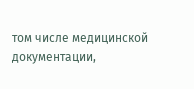том числе медицинской документации,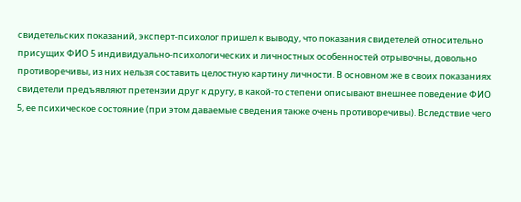свидетельских показаний, эксперт-психолог пришел к выводу, что показания свидетелей относительно присущих ФИО 5 индивидуально-психологических и личностных особенностей отрывочны, довольно противоречивы, из них нельзя составить целостную картину личности. В основном же в своих показаниях свидетели предъявляют претензии друг к другу, в какой-то степени описывают внешнее поведение ФИО 5, ее психическое состояние (при этом даваемые сведения также очень противоречивы). Вследствие чего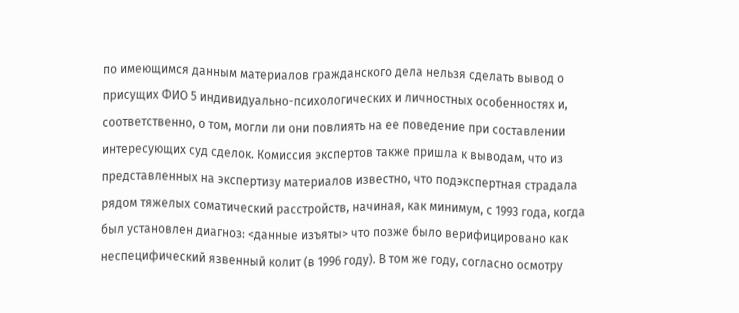по имеющимся данным материалов гражданского дела нельзя сделать вывод о присущих ФИО 5 индивидуально-психологических и личностных особенностях и, соответственно, о том, могли ли они повлиять на ее поведение при составлении интересующих суд сделок. Комиссия экспертов также пришла к выводам, что из представленных на экспертизу материалов известно, что подэкспертная страдала рядом тяжелых соматический расстройств, начиная, как минимум, с 1993 года, когда был установлен диагноз: <данные изъяты> что позже было верифицировано как неспецифический язвенный колит (в 1996 году). В том же году, согласно осмотру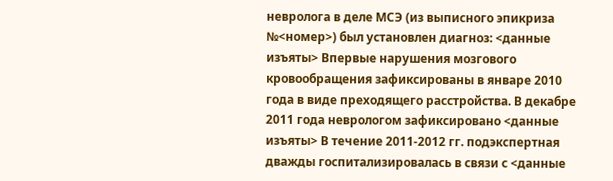невролога в деле МСЭ (из выписного эпикриза №<номер>) был установлен диагноз: <данные изъяты> Впервые нарушения мозгового кровообращения зафиксированы в январе 2010 года в виде преходящего расстройства. В декабре 2011 года неврологом зафиксировано <данные изъяты> В течение 2011-2012 гг. подэкспертная дважды госпитализировалась в связи с <данные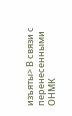изъяты> В связи с перенесенными ОНМК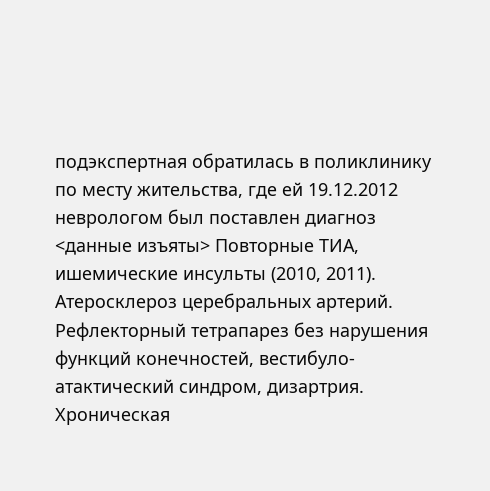подэкспертная обратилась в поликлинику по месту жительства, где ей 19.12.2012 неврологом был поставлен диагноз <данные изъяты> Повторные ТИА, ишемические инсульты (2010, 2011). Атеросклероз церебральных артерий. Рефлекторный тетрапарез без нарушения функций конечностей, вестибуло-атактический синдром, дизартрия. Хроническая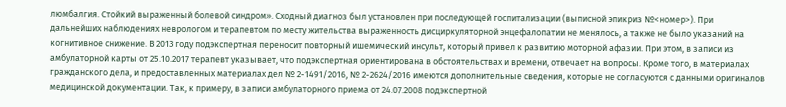люмбалгия. Стойкий выраженный болевой синдром». Сходный диагноз был установлен при последующей госпитализации (выписной эпикриз №<номер>). При дальнейших наблюдениях неврологом и терапевтом по месту жительства выраженность дисциркуляторной энцефалопатии не менялось, а также не было указаний на когнитивное снижение. В 2013 году подэкспертная переносит повторный ишемический инсульт, который привел к развитию моторной афазии. При этом, в записи из амбулаторной карты от 25.10.2017 терапевт указывает, что подэкспертная ориентирована в обстоятельствах и времени, отвечает на вопросы. Кроме того, в материалах гражданского дела, и предоставленных материалах дел № 2-1491/2016, № 2-2624/2016 имеются дополнительные сведения, которые не согласуются с данными оригиналов медицинской документации. Так, к примеру, в записи амбулаторного приема от 24.07.2008 подэкспертной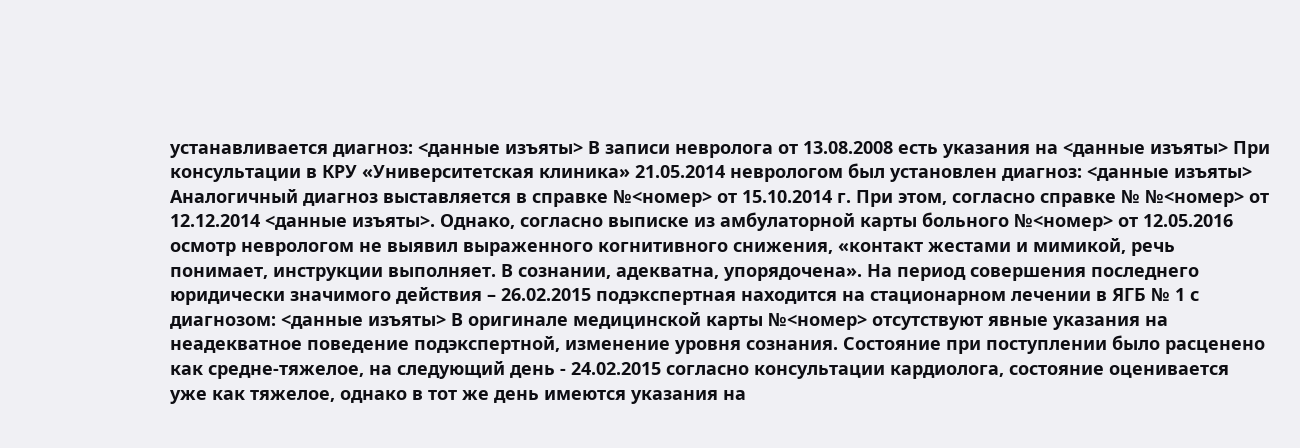устанавливается диагноз: <данные изъяты> В записи невролога от 13.08.2008 есть указания на <данные изъяты> При консультации в КРУ «Университетская клиника» 21.05.2014 неврологом был установлен диагноз: <данные изъяты> Аналогичный диагноз выставляется в справке №<номер> от 15.10.2014 г. При этом, согласно справке № №<номер> от 12.12.2014 <данные изъяты>. Однако, согласно выписке из амбулаторной карты больного №<номер> от 12.05.2016 осмотр неврологом не выявил выраженного когнитивного снижения, «контакт жестами и мимикой, речь понимает, инструкции выполняет. В сознании, адекватна, упорядочена». На период совершения последнего юридически значимого действия – 26.02.2015 подэкспертная находится на стационарном лечении в ЯГБ № 1 с диагнозом: <данные изъяты> В оригинале медицинской карты №<номер> отсутствуют явные указания на неадекватное поведение подэкспертной, изменение уровня сознания. Состояние при поступлении было расценено как средне-тяжелое, на следующий день - 24.02.2015 согласно консультации кардиолога, состояние оценивается уже как тяжелое, однако в тот же день имеются указания на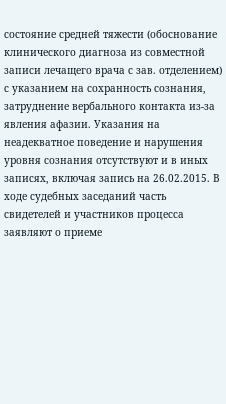состояние средней тяжести (обоснование клинического диагноза из совместной записи лечащего врача с зав. отделением) с указанием на сохранность сознания, затруднение вербального контакта из-за явления афазии. Указания на неадекватное поведение и нарушения уровня сознания отсутствуют и в иных записях, включая запись на 26.02.2015. В ходе судебных заседаний часть свидетелей и участников процесса заявляют о приеме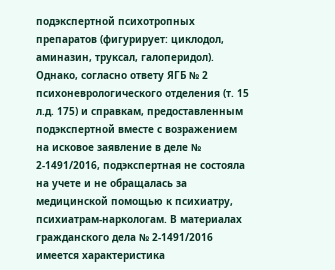подэкспертной психотропных препаратов (фигурирует: циклодол, аминазин, труксал, галоперидол). Однако, согласно ответу ЯГБ № 2 психоневрологического отделения (т. 15 л.д. 175) и справкам, предоставленным подэкспертной вместе с возражением на исковое заявление в деле № 2-1491/2016, подэкспертная не состояла на учете и не обращалась за медицинской помощью к психиатру, психиатрам-наркологам. В материалах гражданского дела № 2-1491/2016 имеется характеристика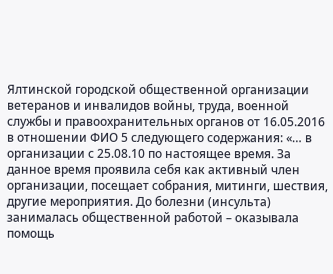Ялтинской городской общественной организации ветеранов и инвалидов войны, труда, военной службы и правоохранительных органов от 16.05.2016 в отношении ФИО 5 следующего содержания: «… в организации с 25.08.10 по настоящее время. За данное время проявила себя как активный член организации, посещает собрания, митинги, шествия, другие мероприятия. До болезни (инсульта) занималась общественной работой – оказывала помощь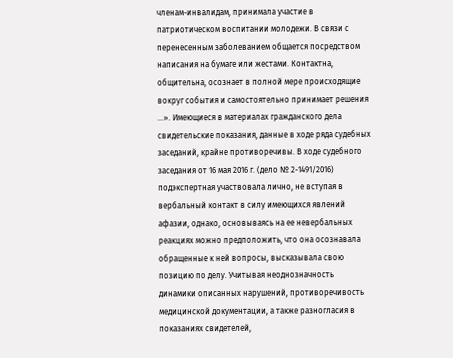членам-инвалидам, принимала участие в патриотическом воспитании молодежи. В связи с перенесенным заболеванием общается посредством написания на бумаге или жестами. Контактна, общительна, осознает в полной мере происходящие вокруг события и самостоятельно принимает решения …». Имеющиеся в материалах гражданского дела свидетельские показания, данные в ходе ряда судебных заседаний, крайне противоречивы. В ходе судебного заседания от 16 мая 2016 г. (дело № 2-1491/2016) подэкспертная участвовала лично, не вступая в вербальный контакт в силу имеющихся явлений афазии, однако, основываясь на ее невербальных реакциях можно предположить, что она осознавала обращенные к ней вопросы, высказывала свою позицию по делу. Учитывая неоднозначность динамики описанных нарушений, противоречивость медицинской документации, а также разногласия в показаниях свидетелей,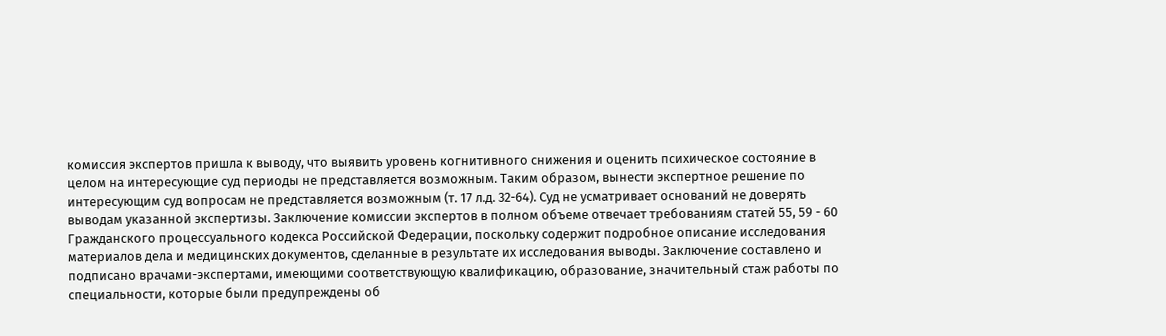комиссия экспертов пришла к выводу, что выявить уровень когнитивного снижения и оценить психическое состояние в целом на интересующие суд периоды не представляется возможным. Таким образом, вынести экспертное решение по интересующим суд вопросам не представляется возможным (т. 17 л.д. 32-64). Суд не усматривает оснований не доверять выводам указанной экспертизы. Заключение комиссии экспертов в полном объеме отвечает требованиям статей 55, 59 - 60 Гражданского процессуального кодекса Российской Федерации, поскольку содержит подробное описание исследования материалов дела и медицинских документов, сделанные в результате их исследования выводы. Заключение составлено и подписано врачами-экспертами, имеющими соответствующую квалификацию, образование, значительный стаж работы по специальности, которые были предупреждены об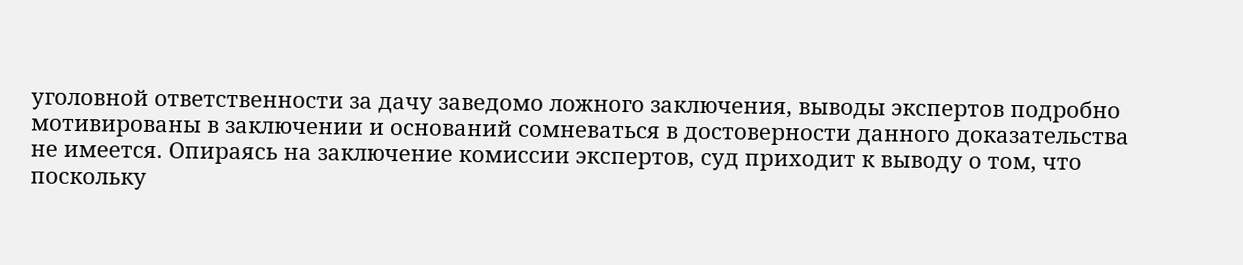уголовной ответственности за дачу заведомо ложного заключения, выводы экспертов подробно мотивированы в заключении и оснований сомневаться в достоверности данного доказательства не имеется. Опираясь на заключение комиссии экспертов, суд приходит к выводу о том, что поскольку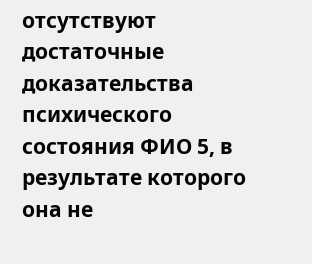отсутствуют достаточные доказательства психического состояния ФИО 5, в результате которого она не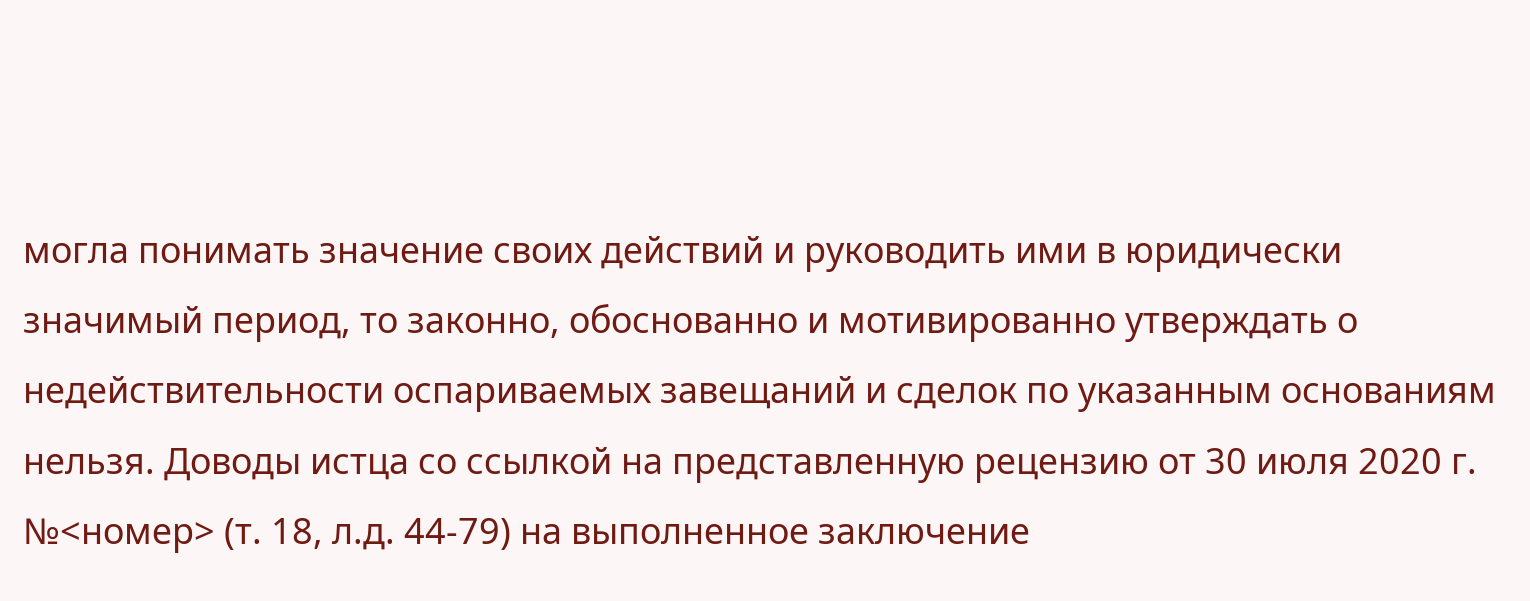могла понимать значение своих действий и руководить ими в юридически значимый период, то законно, обоснованно и мотивированно утверждать о недействительности оспариваемых завещаний и сделок по указанным основаниям нельзя. Доводы истца со ссылкой на представленную рецензию от 30 июля 2020 г. №<номер> (т. 18, л.д. 44-79) на выполненное заключение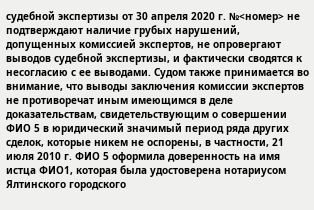судебной экспертизы от 30 апреля 2020 г. №<номер> не подтверждают наличие грубых нарушений, допущенных комиссией экспертов, не опровергают выводов судебной экспертизы, и фактически сводятся к несогласию с ее выводами. Судом также принимается во внимание, что выводы заключения комиссии экспертов не противоречат иным имеющимся в деле доказательствам, свидетельствующим о совершении ФИО 5 в юридический значимый период ряда других сделок, которые никем не оспорены, в частности, 21 июля 2010 г. ФИО 5 оформила доверенность на имя истца ФИО1, которая была удостоверена нотариусом Ялтинского городского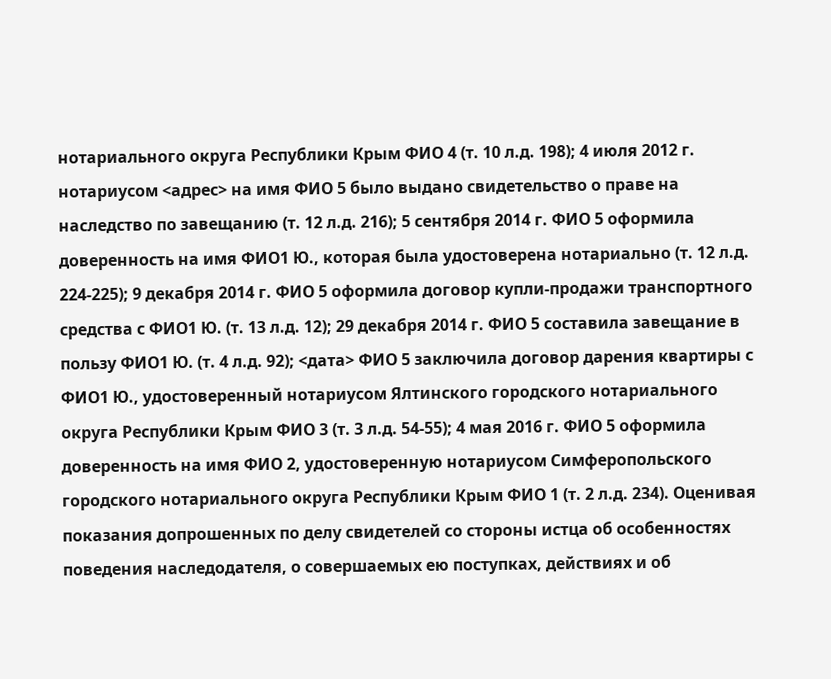нотариального округа Республики Крым ФИО 4 (т. 10 л.д. 198); 4 июля 2012 г. нотариусом <адрес> на имя ФИО 5 было выдано свидетельство о праве на наследство по завещанию (т. 12 л.д. 216); 5 сентября 2014 г. ФИО 5 оформила доверенность на имя ФИО1 Ю., которая была удостоверена нотариально (т. 12 л.д. 224-225); 9 декабря 2014 г. ФИО 5 оформила договор купли-продажи транспортного средства с ФИО1 Ю. (т. 13 л.д. 12); 29 декабря 2014 г. ФИО 5 составила завещание в пользу ФИО1 Ю. (т. 4 л.д. 92); <дата> ФИО 5 заключила договор дарения квартиры с ФИО1 Ю., удостоверенный нотариусом Ялтинского городского нотариального округа Республики Крым ФИО 3 (т. 3 л.д. 54-55); 4 мая 2016 г. ФИО 5 оформила доверенность на имя ФИО 2, удостоверенную нотариусом Симферопольского городского нотариального округа Республики Крым ФИО 1 (т. 2 л.д. 234). Оценивая показания допрошенных по делу свидетелей со стороны истца об особенностях поведения наследодателя, о совершаемых ею поступках, действиях и об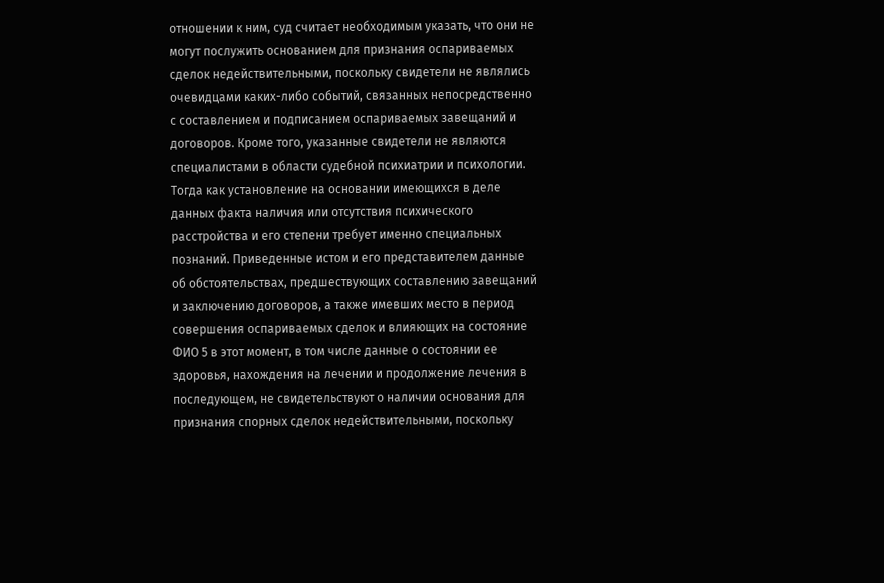отношении к ним, суд считает необходимым указать, что они не могут послужить основанием для признания оспариваемых сделок недействительными, поскольку свидетели не являлись очевидцами каких-либо событий, связанных непосредственно с составлением и подписанием оспариваемых завещаний и договоров. Кроме того, указанные свидетели не являются специалистами в области судебной психиатрии и психологии. Тогда как установление на основании имеющихся в деле данных факта наличия или отсутствия психического расстройства и его степени требует именно специальных познаний. Приведенные истом и его представителем данные об обстоятельствах, предшествующих составлению завещаний и заключению договоров, а также имевших место в период совершения оспариваемых сделок и влияющих на состояние ФИО 5 в этот момент, в том числе данные о состоянии ее здоровья, нахождения на лечении и продолжение лечения в последующем, не свидетельствуют о наличии основания для признания спорных сделок недействительными, поскольку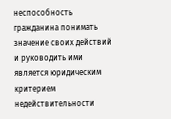неспособность гражданина понимать значение своих действий и руководить ими является юридическим критерием недействительности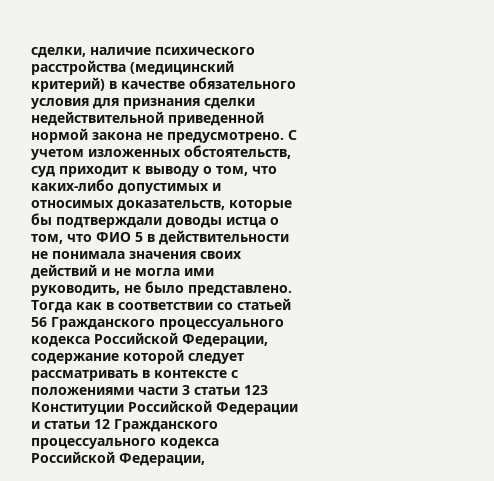сделки, наличие психического расстройства (медицинский критерий) в качестве обязательного условия для признания сделки недействительной приведенной нормой закона не предусмотрено. С учетом изложенных обстоятельств, суд приходит к выводу о том, что каких-либо допустимых и относимых доказательств, которые бы подтверждали доводы истца о том, что ФИО 5 в действительности не понимала значения своих действий и не могла ими руководить, не было представлено. Тогда как в соответствии со статьей 56 Гражданского процессуального кодекса Российской Федерации, содержание которой следует рассматривать в контексте с положениями части 3 статьи 123 Конституции Российской Федерации и статьи 12 Гражданского процессуального кодекса Российской Федерации,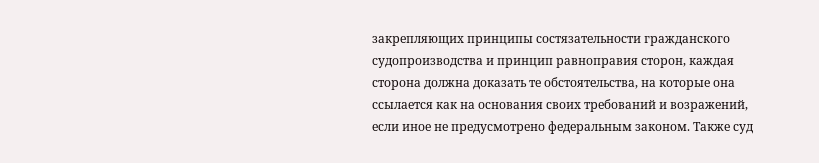закрепляющих принципы состязательности гражданского судопроизводства и принцип равноправия сторон, каждая сторона должна доказать те обстоятельства, на которые она ссылается как на основания своих требований и возражений, если иное не предусмотрено федеральным законом. Также суд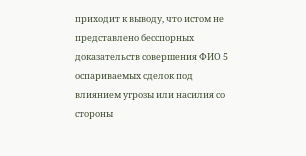приходит к выводу, что истом не представлено бесспорных доказательств совершения ФИО 5 оспариваемых сделок под влиянием угрозы или насилия со стороны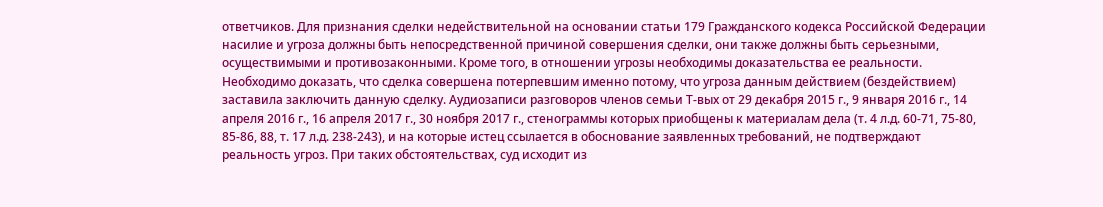ответчиков. Для признания сделки недействительной на основании статьи 179 Гражданского кодекса Российской Федерации насилие и угроза должны быть непосредственной причиной совершения сделки, они также должны быть серьезными, осуществимыми и противозаконными. Кроме того, в отношении угрозы необходимы доказательства ее реальности. Необходимо доказать, что сделка совершена потерпевшим именно потому, что угроза данным действием (бездействием) заставила заключить данную сделку. Аудиозаписи разговоров членов семьи Т-вых от 29 декабря 2015 г., 9 января 2016 г., 14 апреля 2016 г., 16 апреля 2017 г., 30 ноября 2017 г., стенограммы которых приобщены к материалам дела (т. 4 л.д. 60-71, 75-80, 85-86, 88, т. 17 л.д. 238-243), и на которые истец ссылается в обоснование заявленных требований, не подтверждают реальность угроз. При таких обстоятельствах, суд исходит из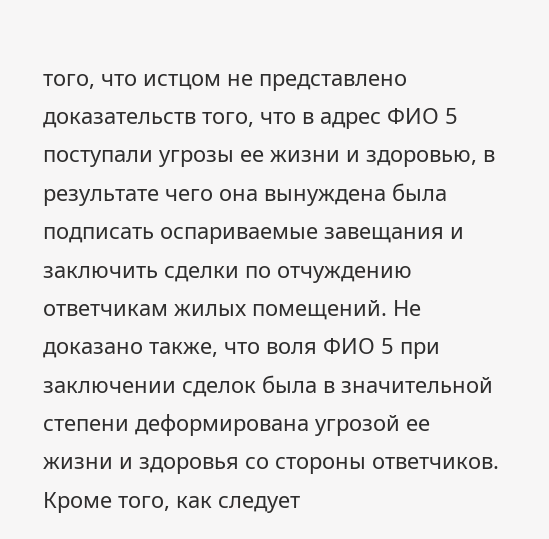того, что истцом не представлено доказательств того, что в адрес ФИО 5 поступали угрозы ее жизни и здоровью, в результате чего она вынуждена была подписать оспариваемые завещания и заключить сделки по отчуждению ответчикам жилых помещений. Не доказано также, что воля ФИО 5 при заключении сделок была в значительной степени деформирована угрозой ее жизни и здоровья со стороны ответчиков. Кроме того, как следует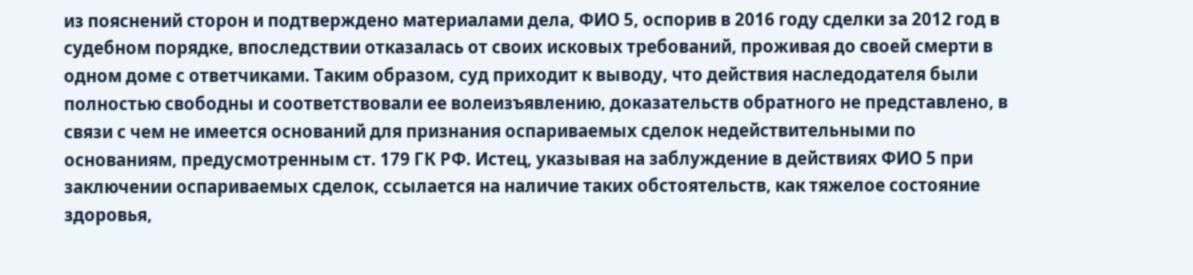из пояснений сторон и подтверждено материалами дела, ФИО 5, оспорив в 2016 году сделки за 2012 год в судебном порядке, впоследствии отказалась от своих исковых требований, проживая до своей смерти в одном доме с ответчиками. Таким образом, суд приходит к выводу, что действия наследодателя были полностью свободны и соответствовали ее волеизъявлению, доказательств обратного не представлено, в связи с чем не имеется оснований для признания оспариваемых сделок недействительными по основаниям, предусмотренным ст. 179 ГК РФ. Истец, указывая на заблуждение в действиях ФИО 5 при заключении оспариваемых сделок, ссылается на наличие таких обстоятельств, как тяжелое состояние здоровья,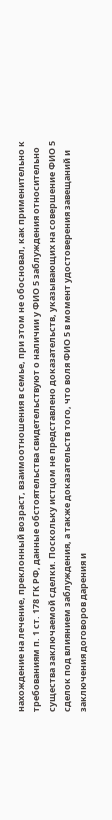нахождение на лечение, преклонный возраст, взаимоотношения в семье, при этом не обосновал, как применительно к требованиям п. 1 ст. 178 ГК РФ, данные обстоятельства свидетельствуют о наличии у ФИО 5 заблуждения относительно существа заключаемой сделки. Поскольку истцом не представлено доказательств, указывающих на совершение ФИО 5 сделок под влиянием заблуждения, а также доказательств того, что воля ФИО 5 в момент удостоверения завещаний и заключения договоров дарения и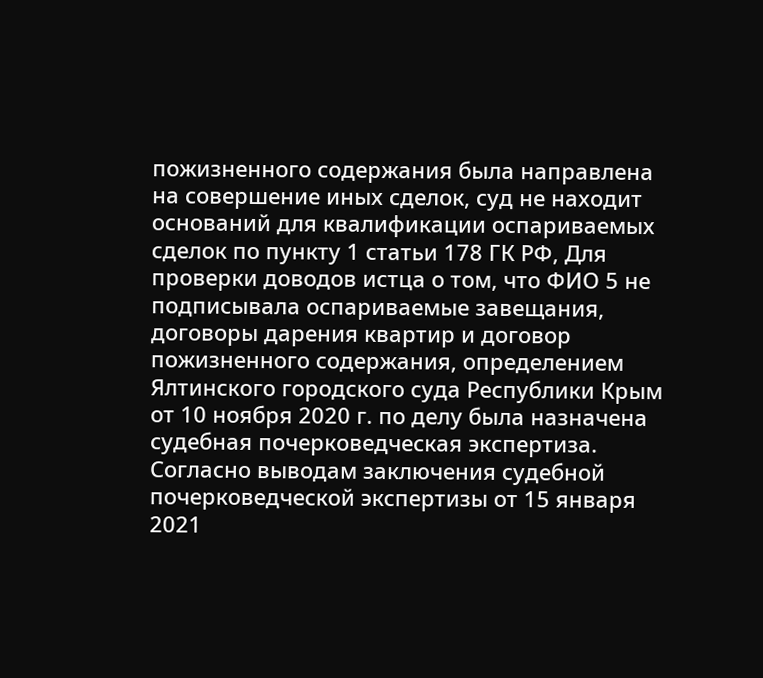пожизненного содержания была направлена на совершение иных сделок, суд не находит оснований для квалификации оспариваемых сделок по пункту 1 статьи 178 ГК РФ, Для проверки доводов истца о том, что ФИО 5 не подписывала оспариваемые завещания, договоры дарения квартир и договор пожизненного содержания, определением Ялтинского городского суда Республики Крым от 10 ноября 2020 г. по делу была назначена судебная почерковедческая экспертиза. Согласно выводам заключения судебной почерковедческой экспертизы от 15 января 2021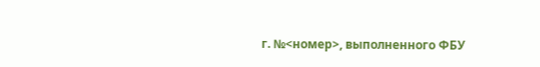г. №<номер>, выполненного ФБУ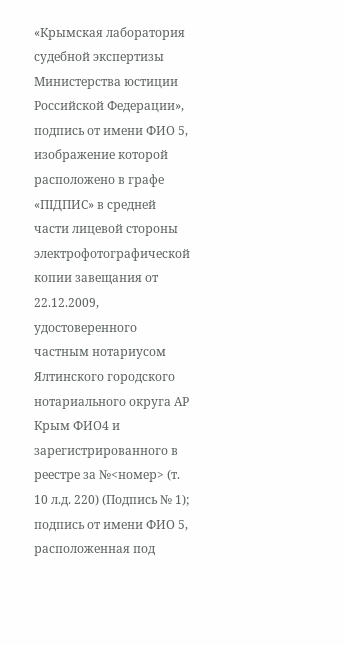«Крымская лаборатория судебной экспертизы Министерства юстиции Российской Федерации», подпись от имени ФИО 5, изображение которой расположено в графе «ПІДПИС» в средней части лицевой стороны электрофотографической копии завещания от 22.12.2009, удостоверенного частным нотариусом Ялтинского городского нотариального округа АР Крым ФИО4 и зарегистрированного в реестре за №<номер> (т. 10 л.д. 220) (Подпись № 1); подпись от имени ФИО 5, расположенная под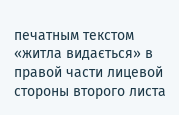печатным текстом «житла видається» в правой части лицевой стороны второго листа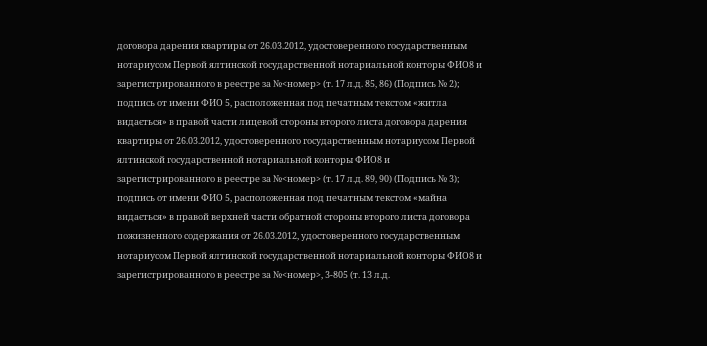договора дарения квартиры от 26.03.2012, удостоверенного государственным нотариусом Первой ялтинской государственной нотариальной конторы ФИО8 и зарегистрированного в реестре за №<номер> (т. 17 л.д. 85, 86) (Подпись № 2); подпись от имени ФИО 5, расположенная под печатным текстом «житла видається» в правой части лицевой стороны второго листа договора дарения квартиры от 26.03.2012, удостоверенного государственным нотариусом Первой ялтинской государственной нотариальной конторы ФИО8 и зарегистрированного в реестре за №<номер> (т. 17 л.д. 89, 90) (Подпись № 3); подпись от имени ФИО 5, расположенная под печатным текстом «майна видається» в правой верхней части обратной стороны второго листа договора пожизненного содержания от 26.03.2012, удостоверенного государственным нотариусом Первой ялтинской государственной нотариальной конторы ФИО8 и зарегистрированного в реестре за №<номер>, 3-805 (т. 13 л.д.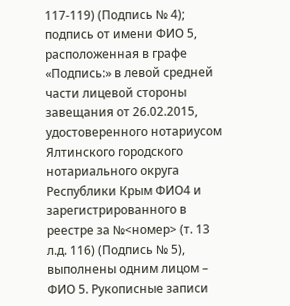117-119) (Подпись № 4); подпись от имени ФИО 5, расположенная в графе «Подпись:» в левой средней части лицевой стороны завещания от 26.02.2015, удостоверенного нотариусом Ялтинского городского нотариального округа Республики Крым ФИО4 и зарегистрированного в реестре за №<номер> (т. 13 л.д. 116) (Подпись № 5), выполнены одним лицом – ФИО 5. Рукописные записи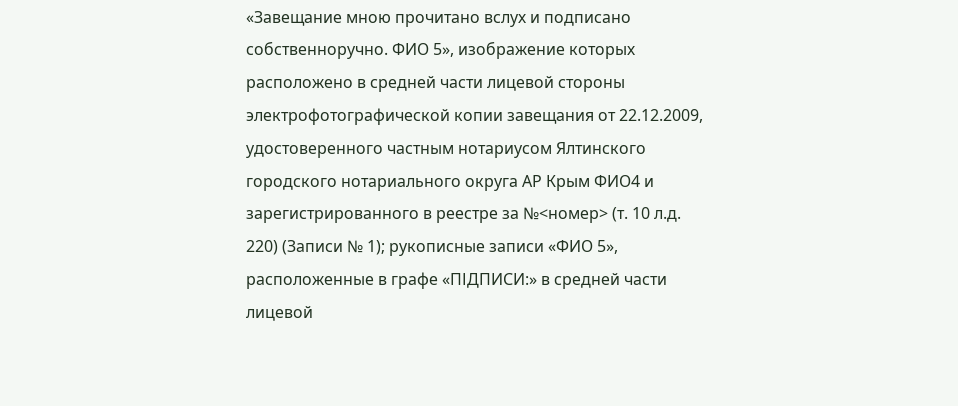«Завещание мною прочитано вслух и подписано собственноручно. ФИО 5», изображение которых расположено в средней части лицевой стороны электрофотографической копии завещания от 22.12.2009, удостоверенного частным нотариусом Ялтинского городского нотариального округа АР Крым ФИО4 и зарегистрированного в реестре за №<номер> (т. 10 л.д. 220) (Записи № 1); рукописные записи «ФИО 5», расположенные в графе «ПІДПИСИ:» в средней части лицевой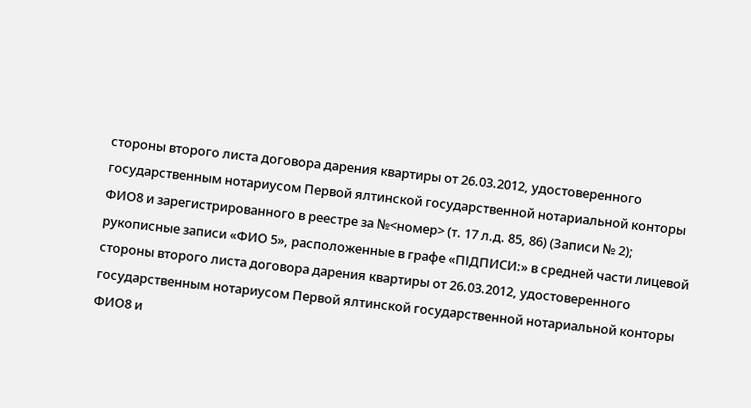стороны второго листа договора дарения квартиры от 26.03.2012, удостоверенного государственным нотариусом Первой ялтинской государственной нотариальной конторы ФИО8 и зарегистрированного в реестре за №<номер> (т. 17 л.д. 85, 86) (Записи № 2); рукописные записи «ФИО 5», расположенные в графе «ПІДПИСИ:» в средней части лицевой стороны второго листа договора дарения квартиры от 26.03.2012, удостоверенного государственным нотариусом Первой ялтинской государственной нотариальной конторы ФИО8 и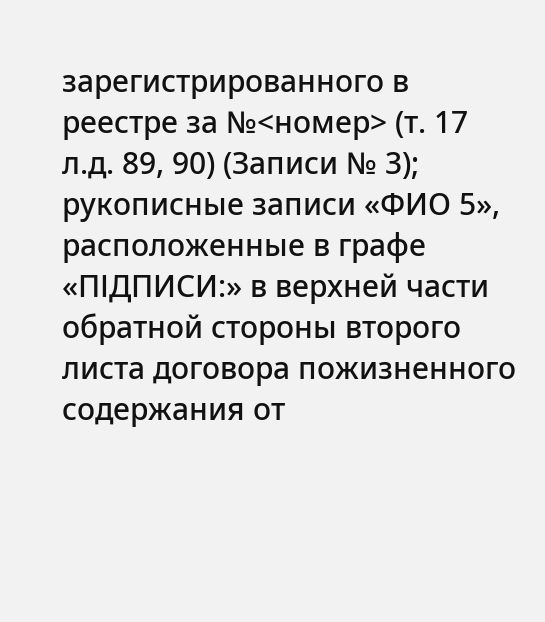зарегистрированного в реестре за №<номер> (т. 17 л.д. 89, 90) (Записи № 3); рукописные записи «ФИО 5», расположенные в графе «ПІДПИСИ:» в верхней части обратной стороны второго листа договора пожизненного содержания от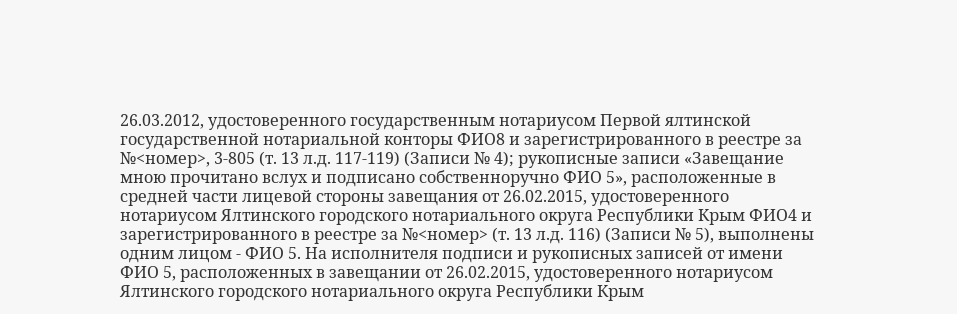26.03.2012, удостоверенного государственным нотариусом Первой ялтинской государственной нотариальной конторы ФИО8 и зарегистрированного в реестре за №<номер>, 3-805 (т. 13 л.д. 117-119) (Записи № 4); рукописные записи «Завещание мною прочитано вслух и подписано собственноручно ФИО 5», расположенные в средней части лицевой стороны завещания от 26.02.2015, удостоверенного нотариусом Ялтинского городского нотариального округа Республики Крым ФИО4 и зарегистрированного в реестре за №<номер> (т. 13 л.д. 116) (Записи № 5), выполнены одним лицом - ФИО 5. На исполнителя подписи и рукописных записей от имени ФИО 5, расположенных в завещании от 26.02.2015, удостоверенного нотариусом Ялтинского городского нотариального округа Республики Крым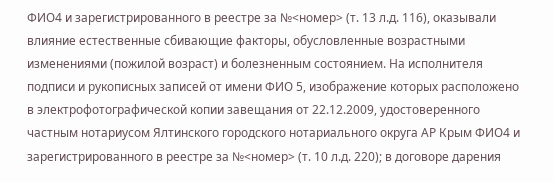ФИО4 и зарегистрированного в реестре за №<номер> (т. 13 л.д. 116), оказывали влияние естественные сбивающие факторы, обусловленные возрастными изменениями (пожилой возраст) и болезненным состоянием. На исполнителя подписи и рукописных записей от имени ФИО 5, изображение которых расположено в электрофотографической копии завещания от 22.12.2009, удостоверенного частным нотариусом Ялтинского городского нотариального округа АР Крым ФИО4 и зарегистрированного в реестре за №<номер> (т. 10 л.д. 220); в договоре дарения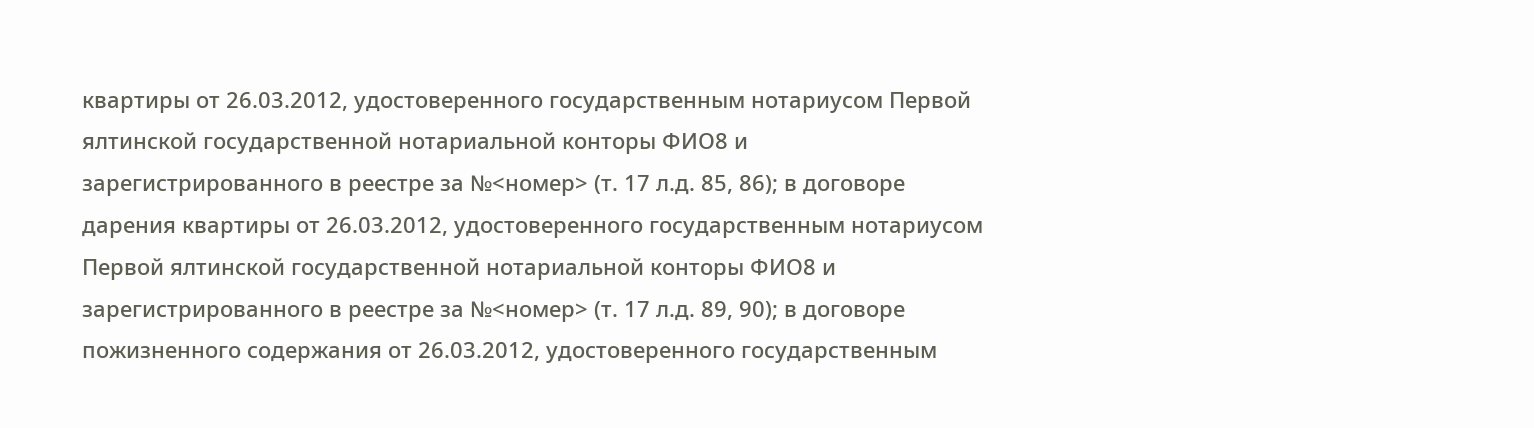квартиры от 26.03.2012, удостоверенного государственным нотариусом Первой ялтинской государственной нотариальной конторы ФИО8 и зарегистрированного в реестре за №<номер> (т. 17 л.д. 85, 86); в договоре дарения квартиры от 26.03.2012, удостоверенного государственным нотариусом Первой ялтинской государственной нотариальной конторы ФИО8 и зарегистрированного в реестре за №<номер> (т. 17 л.д. 89, 90); в договоре пожизненного содержания от 26.03.2012, удостоверенного государственным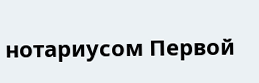нотариусом Первой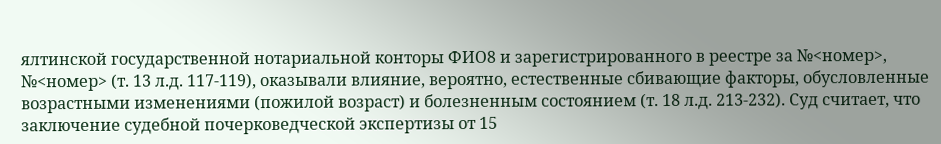ялтинской государственной нотариальной конторы ФИО8 и зарегистрированного в реестре за №<номер>, №<номер> (т. 13 л.д. 117-119), оказывали влияние, вероятно, естественные сбивающие факторы, обусловленные возрастными изменениями (пожилой возраст) и болезненным состоянием (т. 18 л.д. 213-232). Суд считает, что заключение судебной почерковедческой экспертизы от 15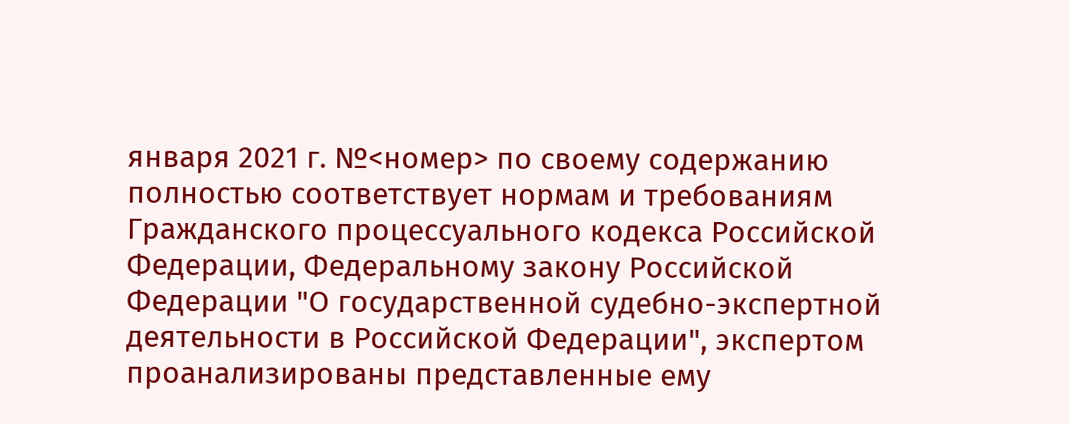января 2021 г. №<номер> по своему содержанию полностью соответствует нормам и требованиям Гражданского процессуального кодекса Российской Федерации, Федеральному закону Российской Федерации "О государственной судебно-экспертной деятельности в Российской Федерации", экспертом проанализированы представленные ему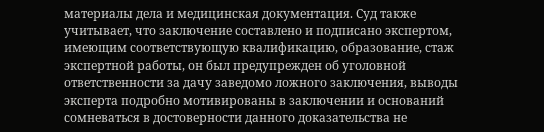материалы дела и медицинская документация. Суд также учитывает, что заключение составлено и подписано экспертом, имеющим соответствующую квалификацию, образование, стаж экспертной работы, он был предупрежден об уголовной ответственности за дачу заведомо ложного заключения, выводы эксперта подробно мотивированы в заключении и оснований сомневаться в достоверности данного доказательства не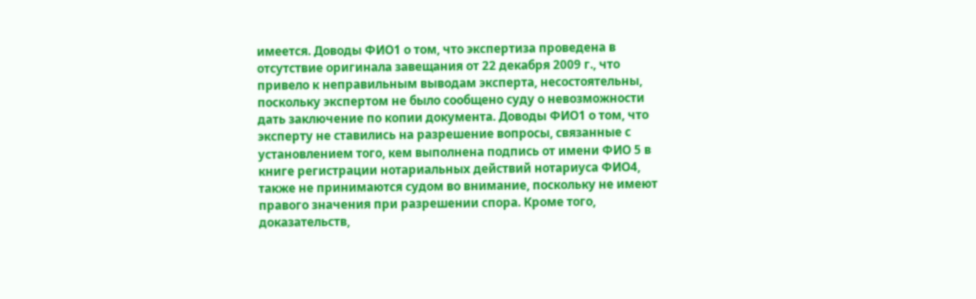имеется. Доводы ФИО1 о том, что экспертиза проведена в отсутствие оригинала завещания от 22 декабря 2009 г., что привело к неправильным выводам эксперта, несостоятельны, поскольку экспертом не было сообщено суду о невозможности дать заключение по копии документа. Доводы ФИО1 о том, что эксперту не ставились на разрешение вопросы, связанные с установлением того, кем выполнена подпись от имени ФИО 5 в книге регистрации нотариальных действий нотариуса ФИО4, также не принимаются судом во внимание, поскольку не имеют правого значения при разрешении спора. Кроме того, доказательств,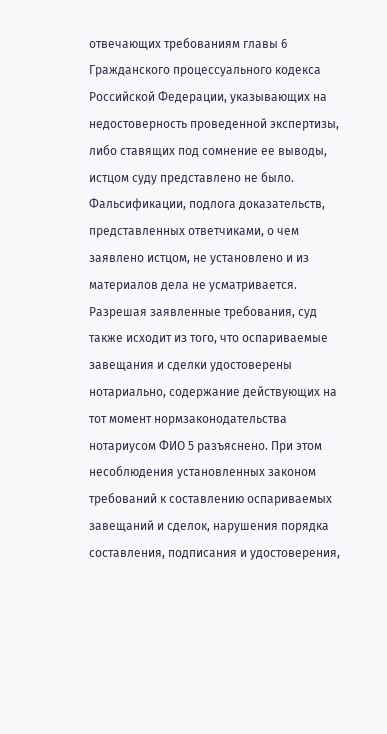отвечающих требованиям главы 6 Гражданского процессуального кодекса Российской Федерации, указывающих на недостоверность проведенной экспертизы, либо ставящих под сомнение ее выводы, истцом суду представлено не было. Фальсификации, подлога доказательств, представленных ответчиками, о чем заявлено истцом, не установлено и из материалов дела не усматривается. Разрешая заявленные требования, суд также исходит из того, что оспариваемые завещания и сделки удостоверены нотариально, содержание действующих на тот момент нормзаконодательства нотариусом ФИО 5 разъяснено. При этом несоблюдения установленных законом требований к составлению оспариваемых завещаний и сделок, нарушения порядка составления, подписания и удостоверения,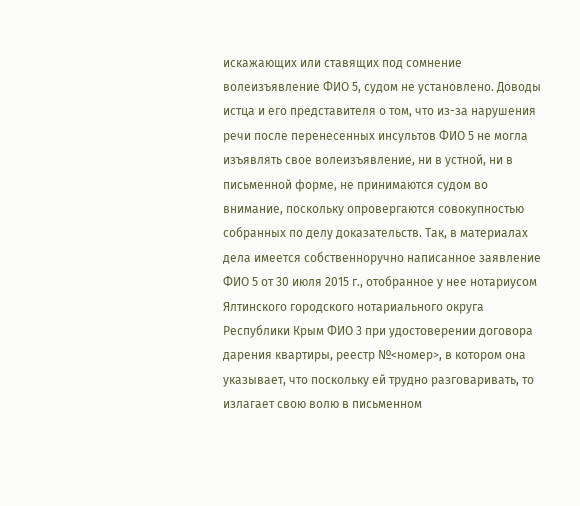искажающих или ставящих под сомнение волеизъявление ФИО 5, судом не установлено. Доводы истца и его представителя о том, что из-за нарушения речи после перенесенных инсультов ФИО 5 не могла изъявлять свое волеизъявление, ни в устной, ни в письменной форме, не принимаются судом во внимание, поскольку опровергаются совокупностью собранных по делу доказательств. Так, в материалах дела имеется собственноручно написанное заявление ФИО 5 от 30 июля 2015 г., отобранное у нее нотариусом Ялтинского городского нотариального округа Республики Крым ФИО 3 при удостоверении договора дарения квартиры, реестр №<номер>, в котором она указывает, что поскольку ей трудно разговаривать, то излагает свою волю в письменном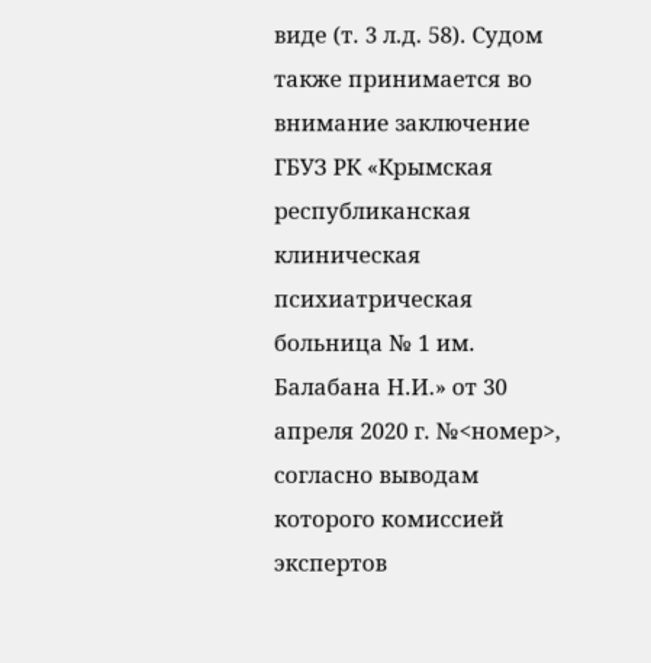виде (т. 3 л.д. 58). Судом также принимается во внимание заключение ГБУЗ РК «Крымская республиканская клиническая психиатрическая больница № 1 им. Балабана Н.И.» от 30 апреля 2020 г. №<номер>, согласно выводам которого комиссией экспертов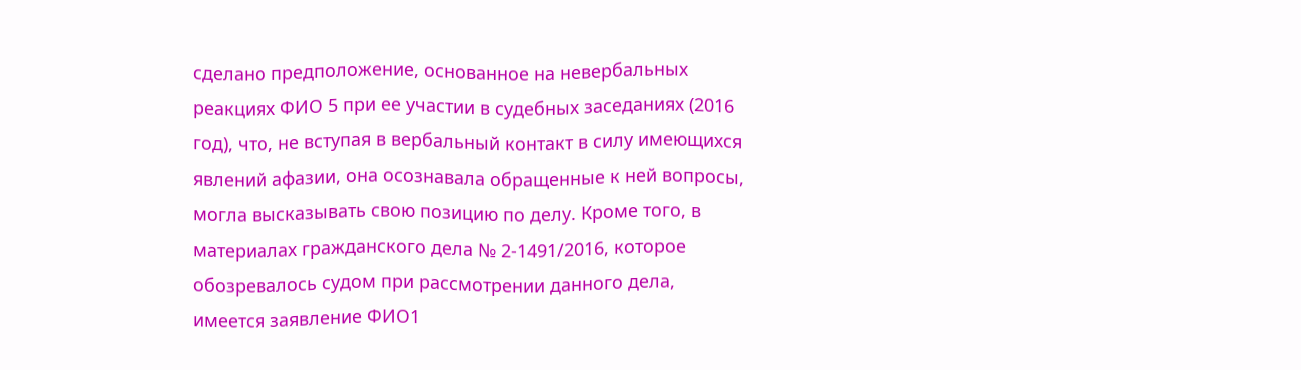сделано предположение, основанное на невербальных реакциях ФИО 5 при ее участии в судебных заседаниях (2016 год), что, не вступая в вербальный контакт в силу имеющихся явлений афазии, она осознавала обращенные к ней вопросы, могла высказывать свою позицию по делу. Кроме того, в материалах гражданского дела № 2-1491/2016, которое обозревалось судом при рассмотрении данного дела, имеется заявление ФИО1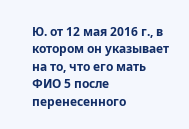Ю. от 12 мая 2016 г., в котором он указывает на то, что его мать ФИО 5 после перенесенного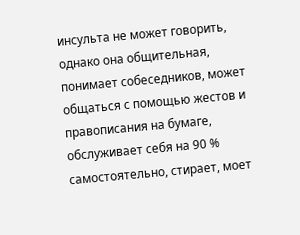инсульта не может говорить, однако она общительная, понимает собеседников, может общаться с помощью жестов и правописания на бумаге, обслуживает себя на 90 % самостоятельно, стирает, моет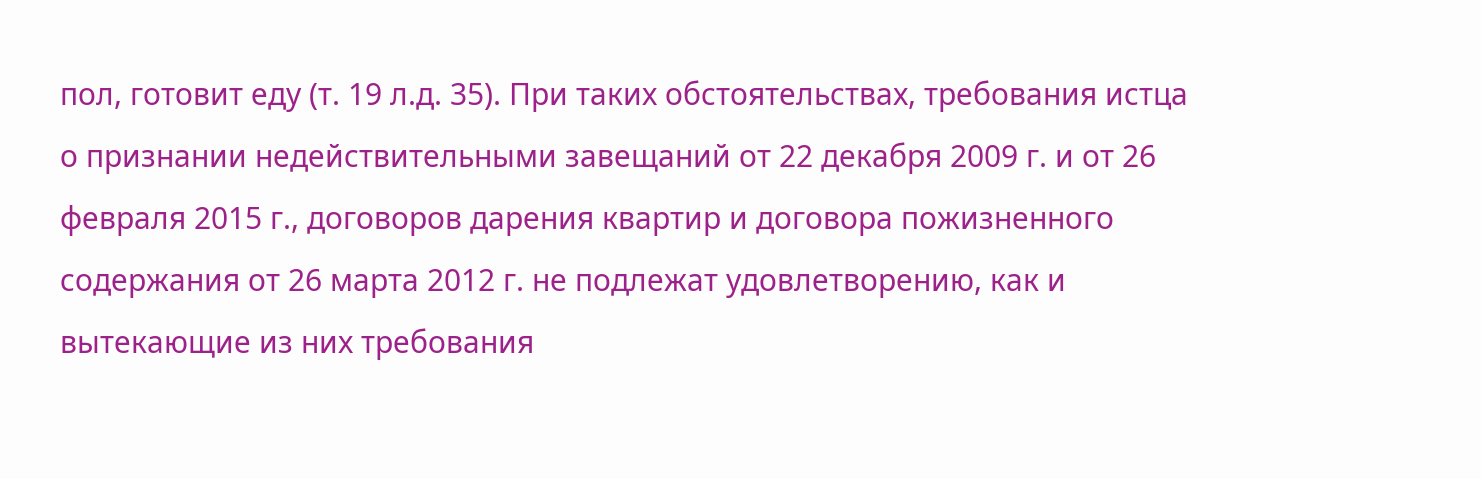пол, готовит еду (т. 19 л.д. 35). При таких обстоятельствах, требования истца о признании недействительными завещаний от 22 декабря 2009 г. и от 26 февраля 2015 г., договоров дарения квартир и договора пожизненного содержания от 26 марта 2012 г. не подлежат удовлетворению, как и вытекающие из них требования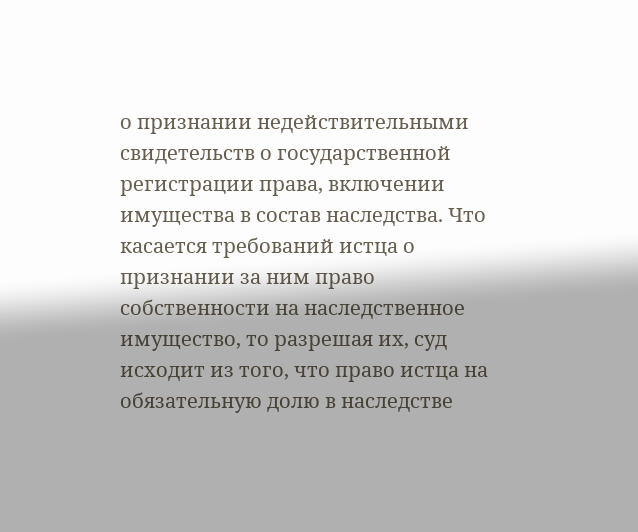о признании недействительными свидетельств о государственной регистрации права, включении имущества в состав наследства. Что касается требований истца о признании за ним право собственности на наследственное имущество, то разрешая их, суд исходит из того, что право истца на обязательную долю в наследстве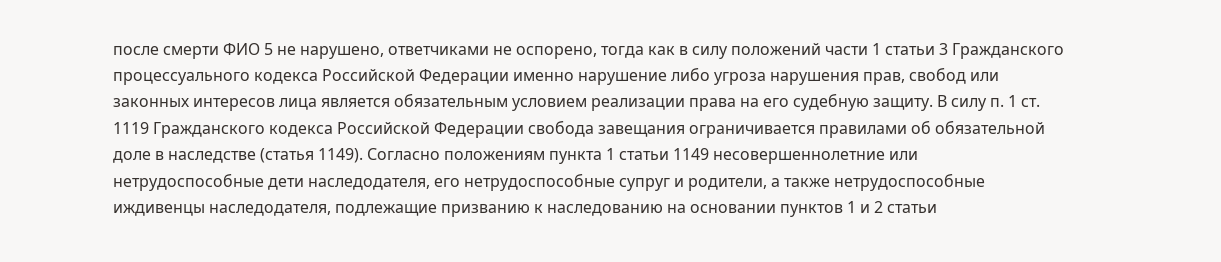после смерти ФИО 5 не нарушено, ответчиками не оспорено, тогда как в силу положений части 1 статьи 3 Гражданского процессуального кодекса Российской Федерации именно нарушение либо угроза нарушения прав, свобод или законных интересов лица является обязательным условием реализации права на его судебную защиту. В силу п. 1 ст. 1119 Гражданского кодекса Российской Федерации свобода завещания ограничивается правилами об обязательной доле в наследстве (статья 1149). Согласно положениям пункта 1 статьи 1149 несовершеннолетние или нетрудоспособные дети наследодателя, его нетрудоспособные супруг и родители, а также нетрудоспособные иждивенцы наследодателя, подлежащие призванию к наследованию на основании пунктов 1 и 2 статьи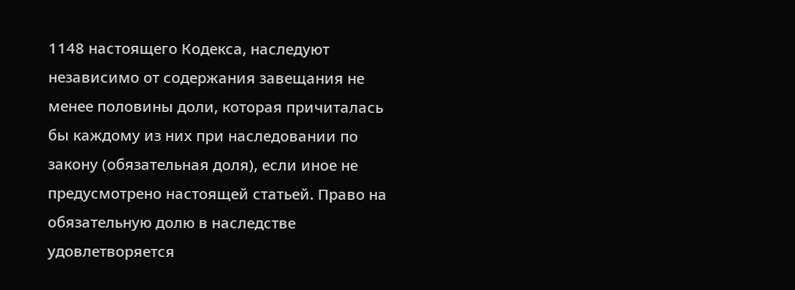1148 настоящего Кодекса, наследуют независимо от содержания завещания не менее половины доли, которая причиталась бы каждому из них при наследовании по закону (обязательная доля), если иное не предусмотрено настоящей статьей. Право на обязательную долю в наследстве удовлетворяется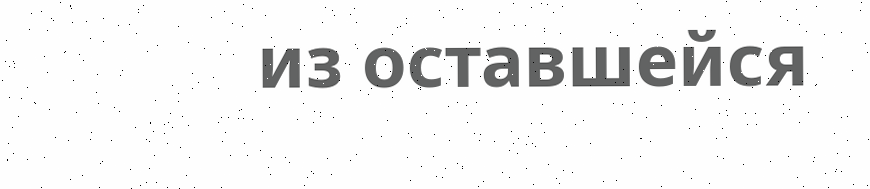из оставшейся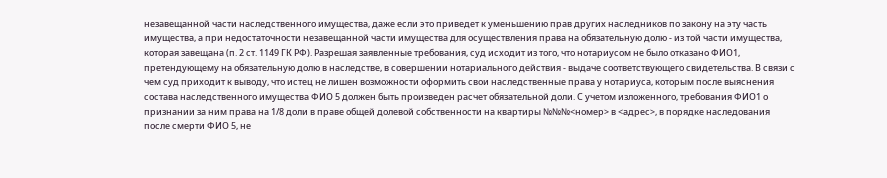незавещанной части наследственного имущества, даже если это приведет к уменьшению прав других наследников по закону на эту часть имущества, а при недостаточности незавещанной части имущества для осуществления права на обязательную долю - из той части имущества, которая завещана (п. 2 ст. 1149 ГК РФ). Разрешая заявленные требования, суд исходит из того, что нотариусом не было отказано ФИО1, претендующему на обязательную долю в наследстве, в совершении нотариального действия - выдаче соответствующего свидетельства. В связи с чем суд приходит к выводу, что истец не лишен возможности оформить свои наследственные права у нотариуса, которым после выяснения состава наследственного имущества ФИО 5 должен быть произведен расчет обязательной доли. С учетом изложенного, требования ФИО1 о признании за ним права на 1/8 доли в праве общей долевой собственности на квартиры №№№<номер> в <адрес>, в порядке наследования после смерти ФИО 5, не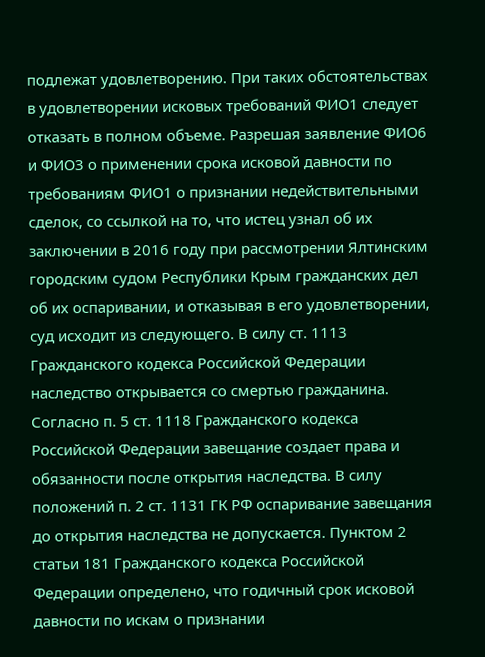подлежат удовлетворению. При таких обстоятельствах в удовлетворении исковых требований ФИО1 следует отказать в полном объеме. Разрешая заявление ФИО6 и ФИО3 о применении срока исковой давности по требованиям ФИО1 о признании недействительными сделок, со ссылкой на то, что истец узнал об их заключении в 2016 году при рассмотрении Ялтинским городским судом Республики Крым гражданских дел об их оспаривании, и отказывая в его удовлетворении, суд исходит из следующего. В силу ст. 1113 Гражданского кодекса Российской Федерации наследство открывается со смертью гражданина. Согласно п. 5 ст. 1118 Гражданского кодекса Российской Федерации завещание создает права и обязанности после открытия наследства. В силу положений п. 2 ст. 1131 ГК РФ оспаривание завещания до открытия наследства не допускается. Пунктом 2 статьи 181 Гражданского кодекса Российской Федерации определено, что годичный срок исковой давности по искам о признании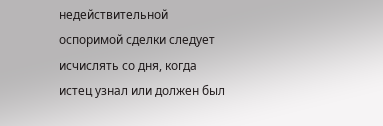недействительной оспоримой сделки следует исчислять со дня, когда истец узнал или должен был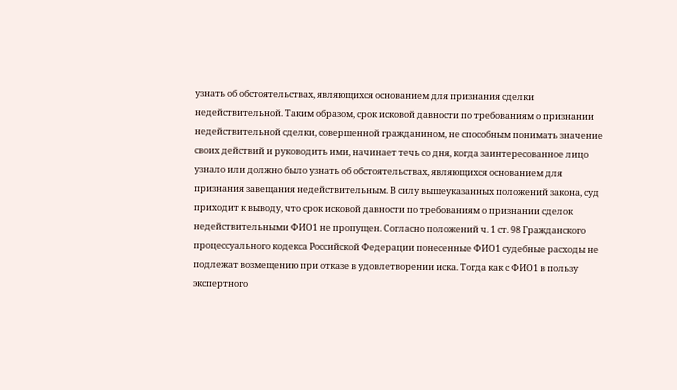узнать об обстоятельствах, являющихся основанием для признания сделки недействительной. Таким образом, срок исковой давности по требованиям о признании недействительной сделки, совершенной гражданином, не способным понимать значение своих действий и руководить ими, начинает течь со дня, когда заинтересованное лицо узнало или должно было узнать об обстоятельствах, являющихся основанием для признания завещания недействительным. В силу вышеуказанных положений закона, суд приходит к выводу, что срок исковой давности по требованиям о признании сделок недействительными ФИО1 не пропущен. Согласно положений ч. 1 ст. 98 Гражданского процессуального кодекса Российской Федерации понесенные ФИО1 судебные расходы не подлежат возмещению при отказе в удовлетворении иска. Тогда как с ФИО1 в пользу экспертного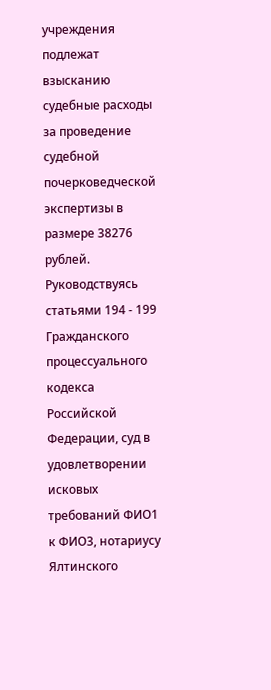учреждения подлежат взысканию судебные расходы за проведение судебной почерковедческой экспертизы в размере 38276 рублей. Руководствуясь статьями 194 - 199 Гражданского процессуального кодекса Российской Федерации, суд в удовлетворении исковых требований ФИО1 к ФИО3, нотариусу Ялтинского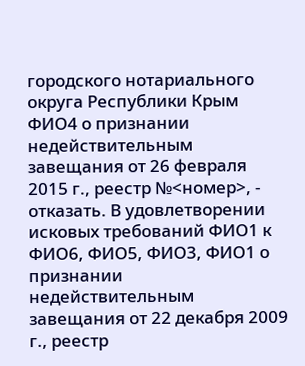городского нотариального округа Республики Крым ФИО4 о признании недействительным завещания от 26 февраля 2015 г., реестр №<номер>, - отказать. В удовлетворении исковых требований ФИО1 к ФИО6, ФИО5, ФИО3, ФИО1 о признании недействительным завещания от 22 декабря 2009 г., реестр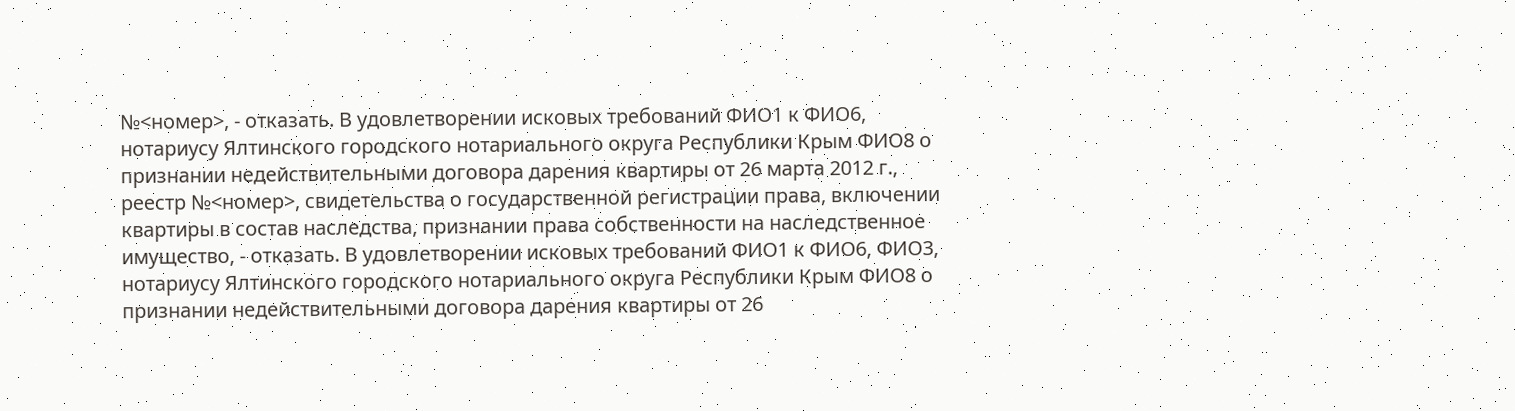№<номер>, - отказать. В удовлетворении исковых требований ФИО1 к ФИО6, нотариусу Ялтинского городского нотариального округа Республики Крым ФИО8 о признании недействительными договора дарения квартиры от 26 марта 2012 г., реестр №<номер>, свидетельства о государственной регистрации права, включении квартиры в состав наследства, признании права собственности на наследственное имущество, - отказать. В удовлетворении исковых требований ФИО1 к ФИО6, ФИО3, нотариусу Ялтинского городского нотариального округа Республики Крым ФИО8 о признании недействительными договора дарения квартиры от 26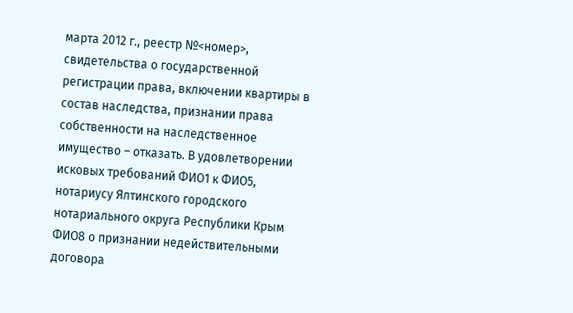марта 2012 г., реестр №<номер>, свидетельства о государственной регистрации права, включении квартиры в состав наследства, признании права собственности на наследственное имущество – отказать. В удовлетворении исковых требований ФИО1 к ФИО5, нотариусу Ялтинского городского нотариального округа Республики Крым ФИО8 о признании недействительными договора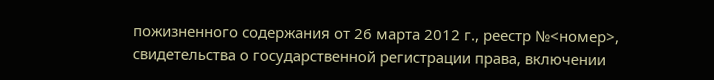пожизненного содержания от 26 марта 2012 г., реестр №<номер>, свидетельства о государственной регистрации права, включении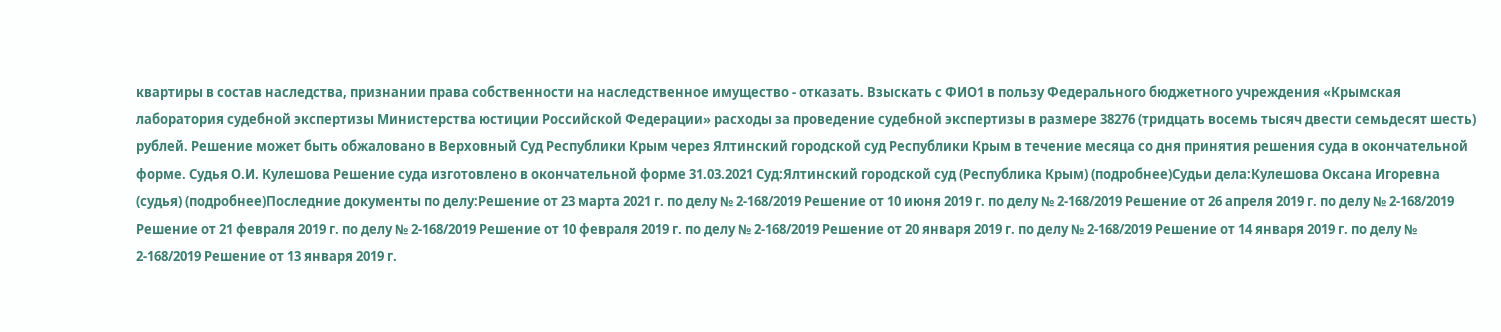квартиры в состав наследства, признании права собственности на наследственное имущество - отказать. Взыскать с ФИО1 в пользу Федерального бюджетного учреждения «Крымская лаборатория судебной экспертизы Министерства юстиции Российской Федерации» расходы за проведение судебной экспертизы в размере 38276 (тридцать восемь тысяч двести семьдесят шесть) рублей. Решение может быть обжаловано в Верховный Суд Республики Крым через Ялтинский городской суд Республики Крым в течение месяца со дня принятия решения суда в окончательной форме. Судья О.И. Кулешова Решение суда изготовлено в окончательной форме 31.03.2021 Суд:Ялтинский городской суд (Республика Крым) (подробнее)Судьи дела:Кулешова Оксана Игоревна (судья) (подробнее)Последние документы по делу:Решение от 23 марта 2021 г. по делу № 2-168/2019 Решение от 10 июня 2019 г. по делу № 2-168/2019 Решение от 26 апреля 2019 г. по делу № 2-168/2019 Решение от 21 февраля 2019 г. по делу № 2-168/2019 Решение от 10 февраля 2019 г. по делу № 2-168/2019 Решение от 20 января 2019 г. по делу № 2-168/2019 Решение от 14 января 2019 г. по делу № 2-168/2019 Решение от 13 января 2019 г.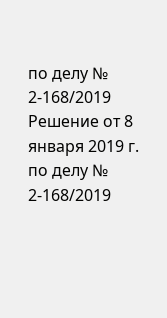по делу № 2-168/2019 Решение от 8 января 2019 г. по делу № 2-168/2019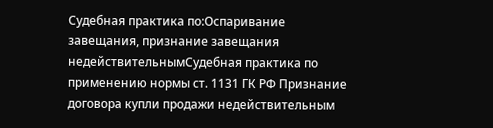Судебная практика по:Оспаривание завещания, признание завещания недействительнымСудебная практика по применению нормы ст. 1131 ГК РФ Признание договора купли продажи недействительным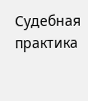Судебная практика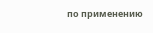по применению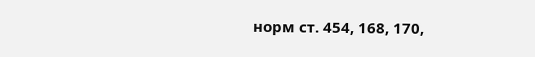норм ст. 454, 168, 170,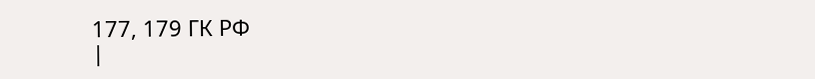177, 179 ГК РФ
|